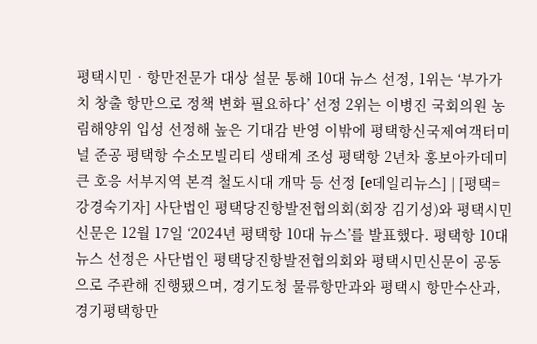평택시민‧항만전문가 대상 설문 통해 10대 뉴스 선정, 1위는 ‘부가가치 창출 항만으로 정책 변화 필요하다’ 선정 2위는 이병진 국회의원 농림해양위 입성 선정해 높은 기대감 반영 이밖에 평택항신국제여객터미널 준공 평택항 수소모빌리티 생태계 조성 평택항 2년차 홍보아카데미 큰 호응 서부지역 본격 철도시대 개막 등 선정 [e데일리뉴스] | [평택=강경숙기자] 사단법인 평택당진항발전협의회(회장 김기성)와 평택시민신문은 12월 17일 ‘2024년 평택항 10대 뉴스’를 발표했다. 평택항 10대 뉴스 선정은 사단법인 평택당진항발전협의회와 평택시민신문이 공동으로 주관해 진행됐으며, 경기도청 물류항만과와 평택시 항만수산과, 경기평택항만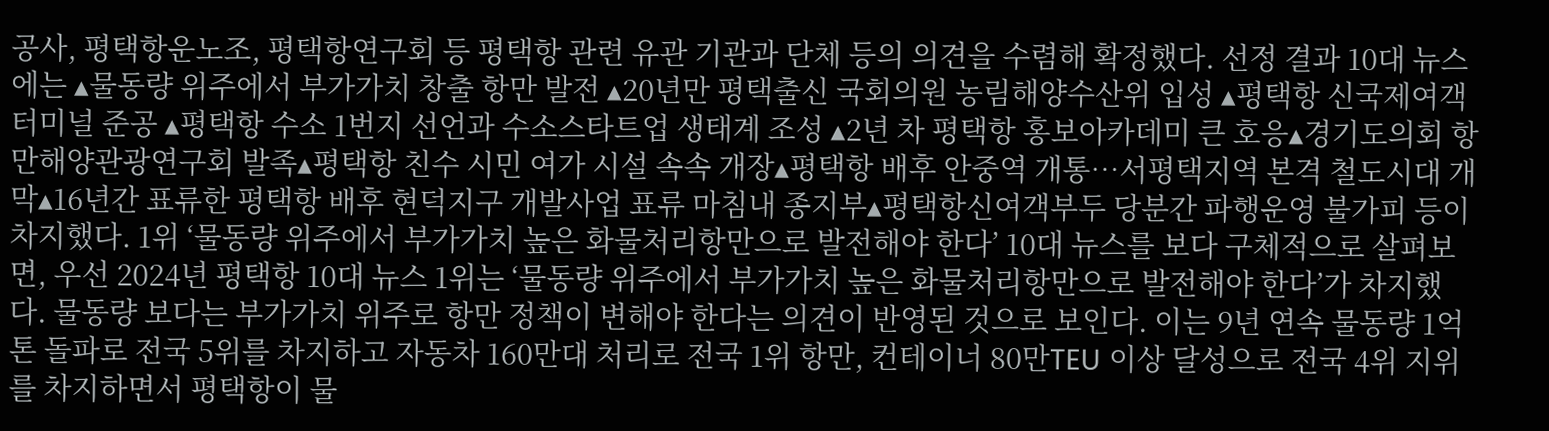공사, 평택항운노조, 평택항연구회 등 평택항 관련 유관 기관과 단체 등의 의견을 수렴해 확정했다. 선정 결과 10대 뉴스에는 ▴물동량 위주에서 부가가치 창출 항만 발전 ▴20년만 평택출신 국회의원 농림해양수산위 입성 ▴평택항 신국제여객터미널 준공 ▴평택항 수소 1번지 선언과 수소스타트업 생태계 조성 ▴2년 차 평택항 홍보아카데미 큰 호응▴경기도의회 항만해양관광연구회 발족▴평택항 친수 시민 여가 시설 속속 개장▴평택항 배후 안중역 개통…서평택지역 본격 철도시대 개막▴16년간 표류한 평택항 배후 현덕지구 개발사업 표류 마침내 종지부▴평택항신여객부두 당분간 파행운영 불가피 등이 차지했다. 1위 ‘물동량 위주에서 부가가치 높은 화물처리항만으로 발전해야 한다’ 10대 뉴스를 보다 구체적으로 살펴보면, 우선 2024년 평택항 10대 뉴스 1위는 ‘물동량 위주에서 부가가치 높은 화물처리항만으로 발전해야 한다’가 차지했다. 물동량 보다는 부가가치 위주로 항만 정책이 변해야 한다는 의견이 반영된 것으로 보인다. 이는 9년 연속 물동량 1억톤 돌파로 전국 5위를 차지하고 자동차 160만대 처리로 전국 1위 항만, 컨테이너 80만TEU 이상 달성으로 전국 4위 지위를 차지하면서 평택항이 물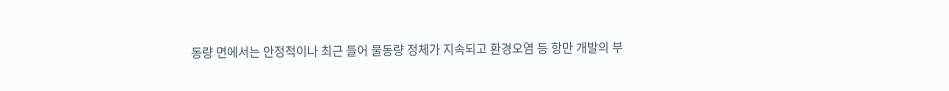동량 면에서는 안정적이나 최근 들어 물동량 정체가 지속되고 환경오염 등 항만 개발의 부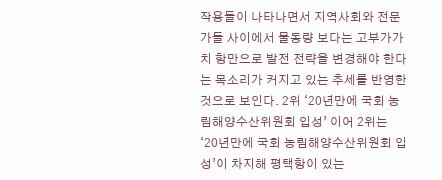작용들이 나타나면서 지역사회와 전문가들 사이에서 물동량 보다는 고부가가치 항만으로 발전 전략을 변경해야 한다는 목소리가 커지고 있는 추세를 반영한 것으로 보인다. 2위 ‘20년만에 국회 농림해양수산위원회 입성’ 이어 2위는 ‘20년만에 국회 농림해양수산위원회 입성’이 차지해 평택항이 있는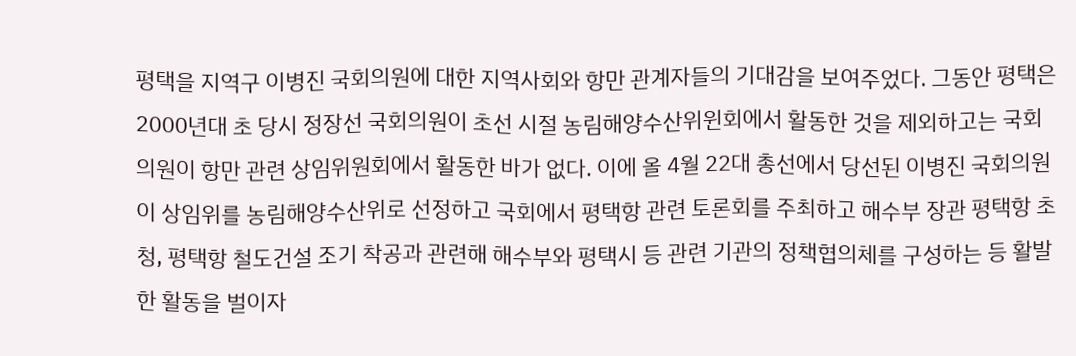평택을 지역구 이병진 국회의원에 대한 지역사회와 항만 관계자들의 기대감을 보여주었다. 그동안 평택은 2000년대 초 당시 정장선 국회의원이 초선 시절 농림해양수산위윈회에서 활동한 것을 제외하고는 국회의원이 항만 관련 상임위원회에서 활동한 바가 없다. 이에 올 4월 22대 총선에서 당선된 이병진 국회의원이 상임위를 농림해양수산위로 선정하고 국회에서 평택항 관련 토론회를 주최하고 해수부 장관 평택항 초청, 평택항 철도건설 조기 착공과 관련해 해수부와 평택시 등 관련 기관의 정책협의체를 구성하는 등 활발한 활동을 벌이자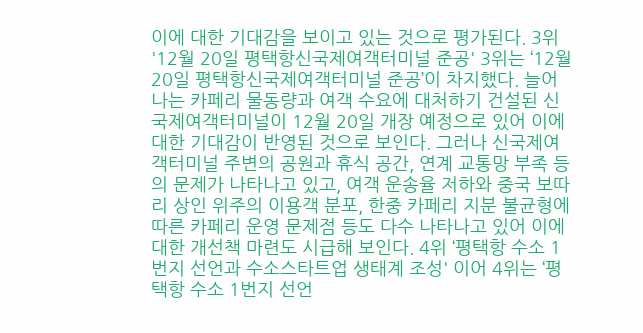이에 대한 기대감을 보이고 있는 것으로 평가된다. 3위 '12월 20일 평택항신국제여객터미널 준공' 3위는 ‘12월 20일 평택항신국제여객터미널 준공’이 차지했다. 늘어나는 카페리 물동량과 여객 수요에 대처하기 건설된 신국제여객터미널이 12월 20일 개장 예정으로 있어 이에 대한 기대감이 반영된 것으로 보인다. 그러나 신국제여객터미널 주변의 공원과 휴식 공간, 연계 교통망 부족 등의 문제가 나타나고 있고, 여객 운송율 저하와 중국 보따리 상인 위주의 이용객 분포, 한중 카페리 지분 불균형에 따른 카페리 운영 문제점 등도 다수 나타나고 있어 이에 대한 개선책 마련도 시급해 보인다. 4위 ‘평택항 수소 1번지 선언과 수소스타트업 생태계 조성' 이어 4위는 ‘평택항 수소 1번지 선언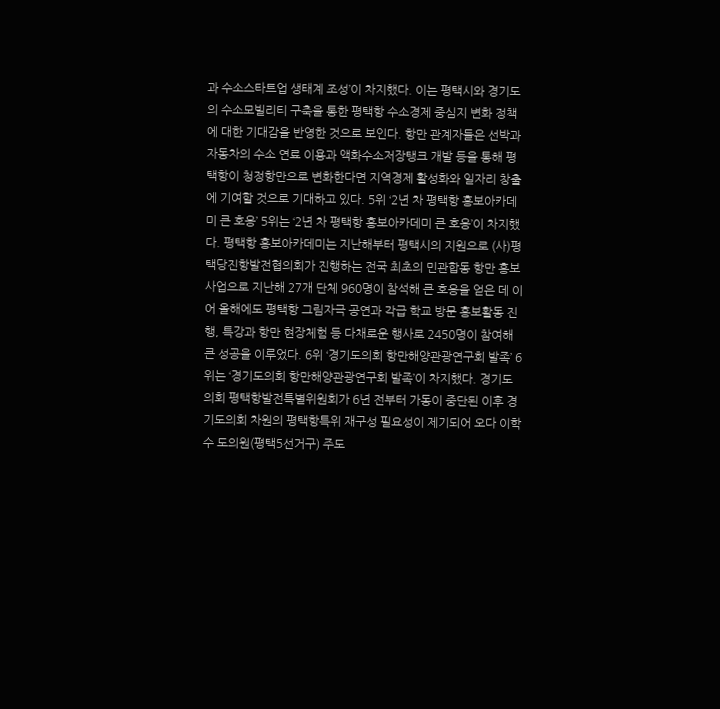과 수소스타트업 생태계 조성’이 차지했다. 이는 평택시와 경기도의 수소모빌리티 구축을 통한 평택항 수소경제 중심지 변화 정책에 대한 기대감을 반영한 것으로 보인다. 항만 관계자들은 선박과 자동차의 수소 연료 이용과 액화수소저장탱크 개발 등을 통해 평택항이 청정항만으로 변화한다면 지역경제 활성화와 일자리 창출에 기여할 것으로 기대하고 있다. 5위 ‘2년 차 평택항 홍보아카데미 큰 호응’ 5위는 ‘2년 차 평택항 홍보아카데미 큰 호응’이 차지했다. 평택항 홍보아카데미는 지난해부터 평택시의 지원으로 (사)평택당진항발전협의회가 진행하는 전국 최초의 민관합동 항만 홍보사업으로 지난해 27개 단체 960명이 참석해 큰 호응을 얻은 데 이어 올해에도 평택항 그림자극 공연과 각급 학교 방문 홍보활동 진행, 특강과 항만 현장체험 등 다채로운 행사로 2450명이 참여해 큰 성공을 이루었다. 6위 ‘경기도의회 항만해양관광연구회 발족’ 6위는 ‘경기도의회 항만해양관광연구회 발족’이 차지했다. 경기도의회 평택항발전특별위원회가 6년 전부터 가동이 중단된 이후 경기도의회 차원의 평택항특위 재구성 필요성이 제기되어 오다 이학수 도의원(평택5선거구) 주도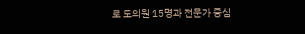로 도의원 15명과 전문가 중심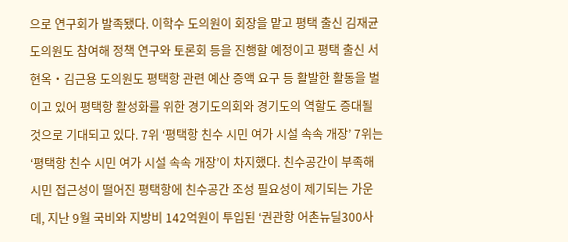으로 연구회가 발족됐다. 이학수 도의원이 회장을 맡고 평택 출신 김재균 도의원도 참여해 정책 연구와 토론회 등을 진행할 예정이고 평택 출신 서현옥‧김근용 도의원도 평택항 관련 예산 증액 요구 등 활발한 활동을 벌이고 있어 평택항 활성화를 위한 경기도의회와 경기도의 역할도 증대될 것으로 기대되고 있다. 7위 ‘평택항 친수 시민 여가 시설 속속 개장’ 7위는 ‘평택항 친수 시민 여가 시설 속속 개장’이 차지했다. 친수공간이 부족해 시민 접근성이 떨어진 평택항에 친수공간 조성 필요성이 제기되는 가운데, 지난 9월 국비와 지방비 142억원이 투입된 ‘권관항 어촌뉴딜300사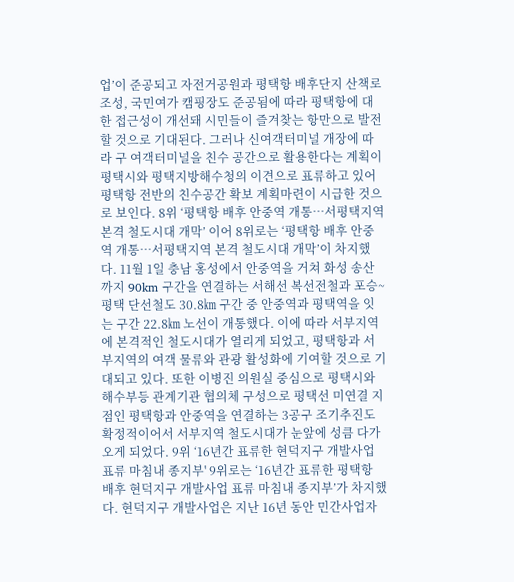업’이 준공되고 자전거공원과 평택항 배후단지 산책로 조성, 국민여가 캠핑장도 준공됨에 따라 평택항에 대한 접근성이 개선돼 시민들이 즐겨찾는 항만으로 발전할 것으로 기대된다. 그러나 신여객터미널 개장에 따라 구 여객터미널을 친수 공간으로 활용한다는 계획이 평택시와 평택지방해수청의 이견으로 표류하고 있어 평택항 전반의 친수공간 확보 계획마련이 시급한 것으로 보인다. 8위 ‘평택항 배후 안중역 개통…서평택지역 본격 철도시대 개막’ 이어 8위로는 ‘평택항 배후 안중역 개통…서평택지역 본격 철도시대 개막’이 차지했다. 11월 1일 충남 홍성에서 안중역을 거쳐 화성 송산까지 90km 구간을 연결하는 서해선 복선전철과 포승~평택 단선철도 30.8㎞ 구간 중 안중역과 평택역을 잇는 구간 22.8㎞ 노선이 개통했다. 이에 따라 서부지역에 본격적인 철도시대가 열리게 되었고, 평택항과 서부지역의 여객 물류와 관광 활성화에 기여할 것으로 기대되고 있다. 또한 이병진 의원실 중심으로 평택시와 해수부등 관계기관 협의체 구성으로 평택선 미연결 지점인 평택항과 안중역을 연결하는 3공구 조기추진도 확정적이어서 서부지역 철도시대가 눈앞에 성큼 다가오게 되었다. 9위 ‘16년간 표류한 현덕지구 개발사업 표류 마침내 종지부' 9위로는 ‘16년간 표류한 평택항 배후 현덕지구 개발사업 표류 마침내 종지부’가 차지했다. 현덕지구 개발사업은 지난 16년 동안 민간사업자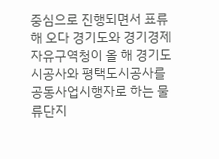중심으로 진행되면서 표류해 오다 경기도와 경기경제자유구역청이 올 해 경기도시공사와 평택도시공사를 공동사업시행자로 하는 물류단지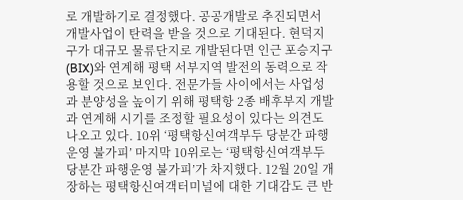로 개발하기로 결정했다. 공공개발로 추진되면서 개발사업이 탄력을 받을 것으로 기대된다. 현덕지구가 대규모 물류단지로 개발된다면 인근 포승지구(BIX)와 연계해 평택 서부지역 발전의 동력으로 작용할 것으로 보인다. 전문가들 사이에서는 사업성과 분양성을 높이기 위해 평택항 2종 배후부지 개발과 연계해 시기를 조정할 필요성이 있다는 의견도 나오고 있다. 10위 ‘평택항신여객부두 당분간 파행운영 불가피’ 마지막 10위로는 ‘평택항신여객부두 당분간 파행운영 불가피’가 차지했다. 12월 20일 개장하는 평택항신여객터미널에 대한 기대감도 큰 반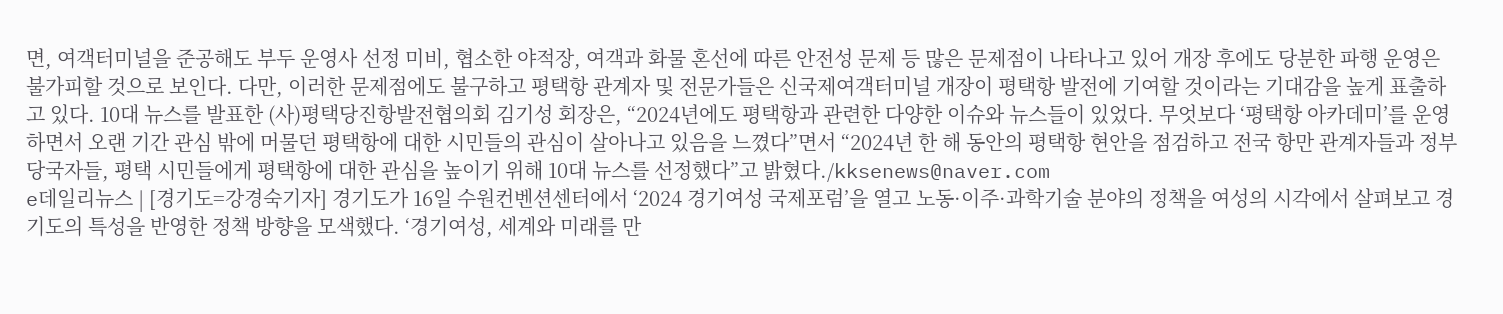면, 여객터미널을 준공해도 부두 운영사 선정 미비, 협소한 야적장, 여객과 화물 혼선에 따른 안전성 문제 등 많은 문제점이 나타나고 있어 개장 후에도 당분한 파행 운영은 불가피할 것으로 보인다. 다만, 이러한 문제점에도 불구하고 평택항 관계자 및 전문가들은 신국제여객터미널 개장이 평택항 발전에 기여할 것이라는 기대감을 높게 표출하고 있다. 10대 뉴스를 발표한 (사)평택당진항발전협의회 김기성 회장은, “2024년에도 평택항과 관련한 다양한 이슈와 뉴스들이 있었다. 무엇보다 ‘평택항 아카데미’를 운영하면서 오랜 기간 관심 밖에 머물던 평택항에 대한 시민들의 관심이 살아나고 있음을 느꼈다”면서 “2024년 한 해 동안의 평택항 현안을 점검하고 전국 항만 관계자들과 정부 당국자들, 평택 시민들에게 평택항에 대한 관심을 높이기 위해 10대 뉴스를 선정했다”고 밝혔다./kksenews@naver.com
e데일리뉴스 | [경기도=강경숙기자] 경기도가 16일 수원컨벤션센터에서 ‘2024 경기여성 국제포럼’을 열고 노동·이주·과학기술 분야의 정책을 여성의 시각에서 살펴보고 경기도의 특성을 반영한 정책 방향을 모색했다. ‘경기여성, 세계와 미래를 만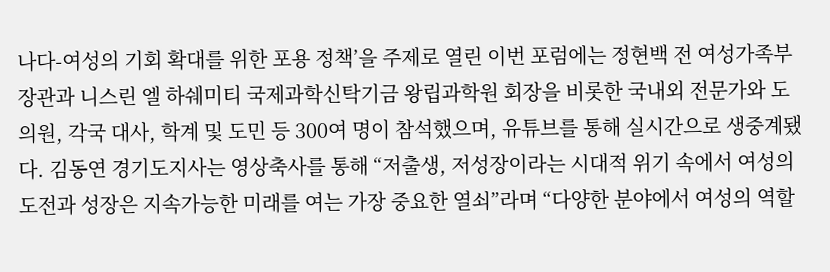나다-여성의 기회 확대를 위한 포용 정책’을 주제로 열린 이번 포럼에는 정현백 전 여성가족부 장관과 니스린 엘 하쉐미티 국제과학신탁기금 왕립과학원 회장을 비롯한 국내외 전문가와 도의원, 각국 대사, 학계 및 도민 등 300여 명이 참석했으며, 유튜브를 통해 실시간으로 생중계됐다. 김동연 경기도지사는 영상축사를 통해 “저출생, 저성장이라는 시대적 위기 속에서 여성의 도전과 성장은 지속가능한 미래를 여는 가장 중요한 열쇠”라며 “다양한 분야에서 여성의 역할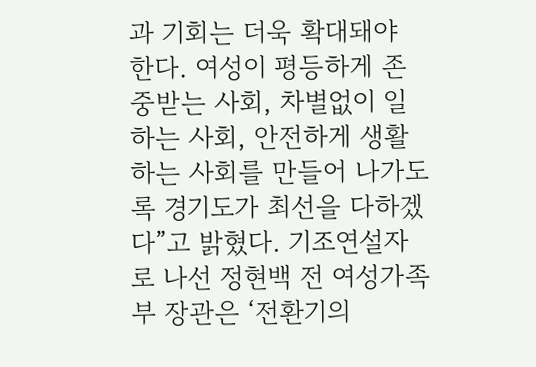과 기회는 더욱 확대돼야 한다. 여성이 평등하게 존중받는 사회, 차별없이 일하는 사회, 안전하게 생활하는 사회를 만들어 나가도록 경기도가 최선을 다하겠다”고 밝혔다. 기조연설자로 나선 정현백 전 여성가족부 장관은 ‘전환기의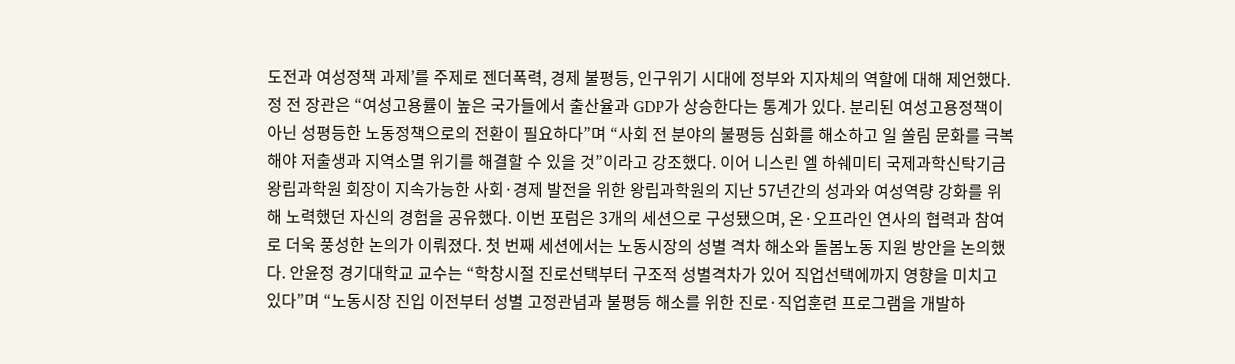도전과 여성정책 과제’를 주제로 젠더폭력, 경제 불평등, 인구위기 시대에 정부와 지자체의 역할에 대해 제언했다. 정 전 장관은 “여성고용률이 높은 국가들에서 출산율과 GDP가 상승한다는 통계가 있다. 분리된 여성고용정책이 아닌 성평등한 노동정책으로의 전환이 필요하다”며 “사회 전 분야의 불평등 심화를 해소하고 일 쏠림 문화를 극복해야 저출생과 지역소멸 위기를 해결할 수 있을 것”이라고 강조했다. 이어 니스린 엘 하쉐미티 국제과학신탁기금 왕립과학원 회장이 지속가능한 사회·경제 발전을 위한 왕립과학원의 지난 57년간의 성과와 여성역량 강화를 위해 노력했던 자신의 경험을 공유했다. 이번 포럼은 3개의 세션으로 구성됐으며, 온·오프라인 연사의 협력과 참여로 더욱 풍성한 논의가 이뤄졌다. 첫 번째 세션에서는 노동시장의 성별 격차 해소와 돌봄노동 지원 방안을 논의했다. 안윤정 경기대학교 교수는 “학창시절 진로선택부터 구조적 성별격차가 있어 직업선택에까지 영향을 미치고 있다”며 “노동시장 진입 이전부터 성별 고정관념과 불평등 해소를 위한 진로·직업훈련 프로그램을 개발하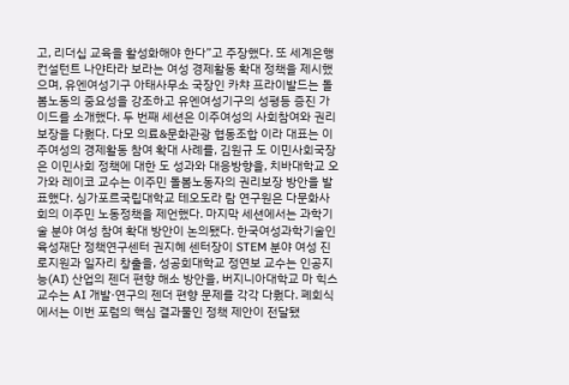고, 리더십 교육을 활성화해야 한다”고 주장했다. 또 세계은행 컨설턴트 나얀타라 보라는 여성 경제활동 확대 정책을 제시했으며, 유엔여성기구 아태사무소 국장인 카챠 프라이발드는 돌봄노동의 중요성을 강조하고 유엔여성기구의 성평등 증진 가이드를 소개했다. 두 번째 세션은 이주여성의 사회참여와 권리보장을 다뤘다. 다모 의료&문화관광 협동조합 이라 대표는 이주여성의 경제활동 참여 확대 사례를, 김원규 도 이민사회국장은 이민사회 정책에 대한 도 성과와 대응방향을, 치바대학교 오가와 레이코 교수는 이주민 돌봄노동자의 권리보장 방안을 발표했다. 싱가포르국립대학교 테오도라 람 연구원은 다문화사회의 이주민 노동정책을 제언했다. 마지막 세션에서는 과학기술 분야 여성 참여 확대 방안이 논의됐다. 한국여성과학기술인육성재단 정책연구센터 권지혜 센터장이 STEM 분야 여성 진로지원과 일자리 창출을, 성공회대학교 정연보 교수는 인공지능(AI) 산업의 젠더 편향 해소 방안을, 버지니아대학교 마 힉스 교수는 AI 개발·연구의 젠더 편향 문제를 각각 다뤘다. 폐회식에서는 이번 포럼의 핵심 결과물인 정책 제안이 전달됐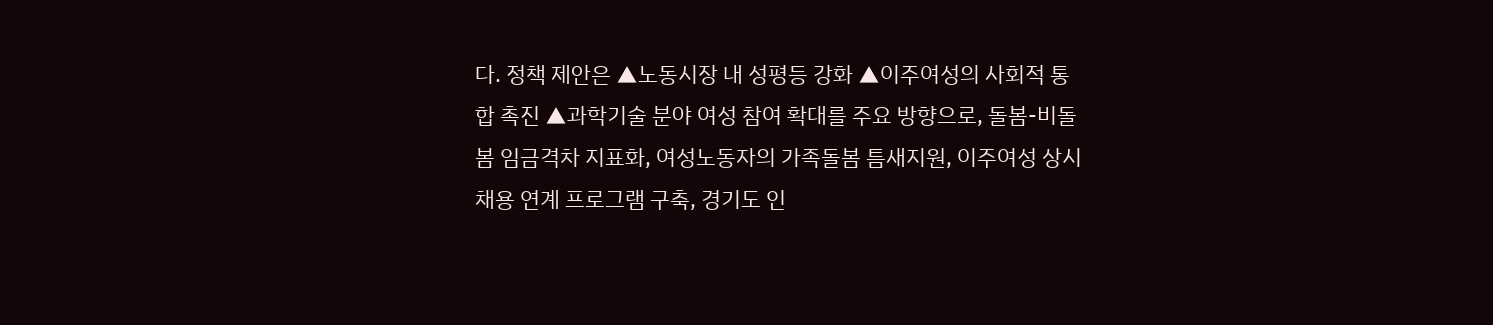다. 정책 제안은 ▲노동시장 내 성평등 강화 ▲이주여성의 사회적 통합 촉진 ▲과학기술 분야 여성 참여 확대를 주요 방향으로, 돌봄-비돌봄 임금격차 지표화, 여성노동자의 가족돌봄 틈새지원, 이주여성 상시 채용 연계 프로그램 구축, 경기도 인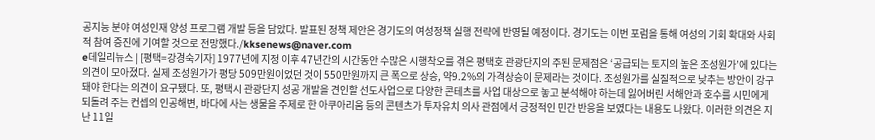공지능 분야 여성인재 양성 프로그램 개발 등을 담았다. 발표된 정책 제안은 경기도의 여성정책 실행 전략에 반영될 예정이다. 경기도는 이번 포럼을 통해 여성의 기회 확대와 사회적 참여 증진에 기여할 것으로 전망했다./kksenews@naver.com
e데일리뉴스 | [평택=강경숙기자] 1977년에 지정 이후 47년간의 시간동안 수많은 시행착오를 겪은 평택호 관광단지의 주된 문제점은 ‘공급되는 토지의 높은 조성원가’에 있다는 의견이 모아졌다. 실제 조성원가가 평당 509만원이었던 것이 550만원까지 큰 폭으로 상승, 약9.2%의 가격상승이 문제라는 것이다. 조성원가를 실질적으로 낮추는 방안이 강구돼야 한다는 의견이 요구됐다. 또, 평택시 관광단지 성공 개발을 견인할 선도사업으로 다양한 콘테츠를 사업 대상으로 놓고 분석해야 하는데 잃어버린 서해안과 호수를 시민에게 되돌려 주는 컨셉의 인공해변, 바다에 사는 생물을 주제로 한 아쿠아리움 등의 콘텐츠가 투자유치 의사 관점에서 긍정적인 민간 반응을 보였다는 내용도 나왔다. 이러한 의견은 지난 11일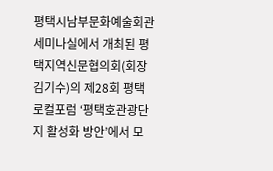평택시남부문화예술회관 세미나실에서 개최된 평택지역신문협의회(회장 김기수)의 제28회 평택로컬포럼 ‘평택호관광단지 활성화 방안’에서 모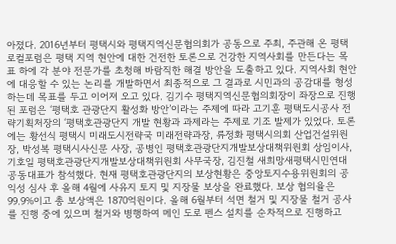아졌다. 2016년부터 평택시와 평택지역신문협의회가 공동으로 주최, 주관해 온 평택로컬포럼은 평택 지역 현안에 대한 건전한 토론으로 건강한 지역사회를 만든다는 목표 하에 각 분야 전문가를 초청해 바람직한 해결 방안을 도출하고 있다. 지역사회 현안에 대응할 수 있는 논리를 개발하면서 최종적으로 그 결과로 시민과의 공감대를 형성하는데 목표를 두고 이어져 오고 있다. 김기수 평택지역신문협의회장이 좌장으로 진행된 포럼은 ‘평택호 관광단지 활성화 방안’이라는 주제에 따라 고기훈 평택도시공사 전략기획처장의 ‘평택호관광단지 개발 현황과 과제라는 주제로 기조 발제가 있었다. 토론에는 황선식 평택시 미래도시전략국 미래전략과장, 류정화 평택시의회 산업건설위원장, 박성복 평택시사신문 사장, 공병인 평택호관광단지개발보상대책위원회 상임이사, 기호일 평택호관광단지개발보상대책위원회 사무국장, 김진철 새희망새평택시민연대 공동대표가 참석했다. 현재 평택호관광단지의 보상현황은 중앙토지수용위원회의 공익성 심사 후 올해 4월에 사유지 토지 및 지장물 보상을 완료했다. 보상 협의율은 99.9%이고 총 보상액은 1870억원이다. 올해 6월부터 석면 철거 및 지장물 철거 공사를 진행 중에 있으며 철거와 병행하여 메인 도로 펜스 설치를 순차적으로 진행하고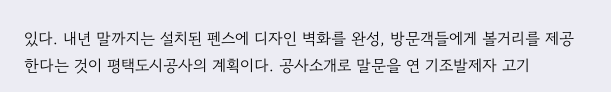있다. 내년 말까지는 설치된 펜스에 디자인 벽화를 완성, 방문객들에게 볼거리를 제공한다는 것이 평택도시공사의 계획이다. 공사소개로 말문을 연 기조발제자 고기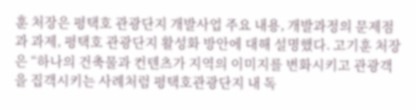훈 처장은 평택호 관광단지 개발사업 주요 내용, 개발과정의 문제점과 과제, 평택호 관광단지 활성화 방안에 대해 설명했다. 고기훈 처장은 “하나의 건축물과 컨텐츠가 지역의 이미지를 변화시키고 관광객을 집객시키는 사례처럼 평택호관광단지 내 독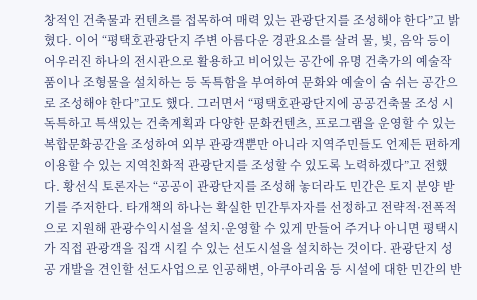창적인 건축물과 컨텐츠를 접목하여 매력 있는 관광단지를 조성해야 한다”고 밝혔다. 이어 “평택호관광단지 주변 아름다운 경관요소를 살려 물, 빛, 음악 등이 어우러진 하나의 전시관으로 활용하고 비어있는 공간에 유명 건축가의 예술작품이나 조형물을 설치하는 등 독특함을 부여하여 문화와 예술이 숨 쉬는 공간으로 조성해야 한다”고도 했다. 그러면서 “평택호관광단지에 공공건축물 조성 시 독특하고 특색있는 건축계획과 다양한 문화컨텐츠, 프로그램을 운영할 수 있는 복합문화공간을 조성하여 외부 관광객뿐만 아니라 지역주민들도 언제든 편하게 이용할 수 있는 지역친화적 관광단지를 조성할 수 있도록 노력하겠다”고 전했다. 황선식 토론자는 “공공이 관광단지를 조성해 놓더라도 민간은 토지 분양 받기를 주저한다. 타개책의 하나는 확실한 민간투자자를 선정하고 전략적·전폭적으로 지원해 관광수익시설을 설치·운영할 수 있게 만들어 주거나 아니면 평택시가 직접 관광객을 집객 시킬 수 있는 선도시설을 설치하는 것이다. 관광단지 성공 개발을 견인할 선도사업으로 인공해변, 아쿠아리움 등 시설에 대한 민간의 반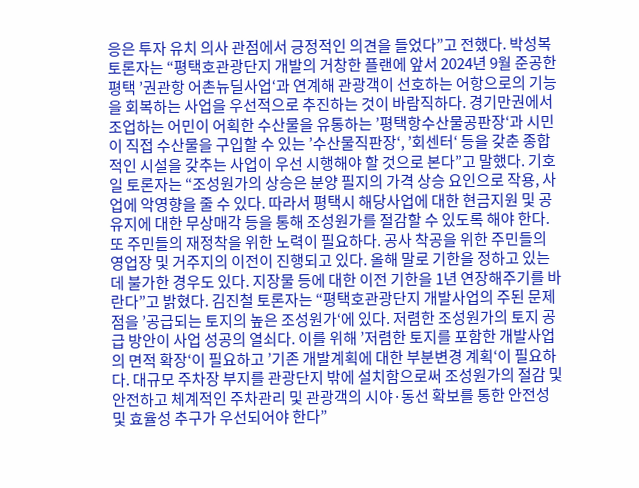응은 투자 유치 의사 관점에서 긍정적인 의견을 들었다”고 전했다. 박성복 토론자는 “평택호관광단지 개발의 거창한 플랜에 앞서 2024년 9월 준공한 평택 ’권관항 어촌뉴딜사업‘과 연계해 관광객이 선호하는 어항으로의 기능을 회복하는 사업을 우선적으로 추진하는 것이 바람직하다. 경기만권에서 조업하는 어민이 어획한 수산물을 유통하는 ’평택항수산물공판장‘과 시민이 직접 수산물을 구입할 수 있는 ’수산물직판장‘, ’회센터‘ 등을 갖춘 종합적인 시설을 갖추는 사업이 우선 시행해야 할 것으로 본다”고 말했다. 기호일 토론자는 “조성원가의 상승은 분양 필지의 가격 상승 요인으로 작용, 사업에 악영향을 줄 수 있다. 따라서 평택시 해당사업에 대한 현금지원 및 공유지에 대한 무상매각 등을 통해 조성원가를 절감할 수 있도록 해야 한다. 또 주민들의 재정착을 위한 노력이 필요하다. 공사 착공을 위한 주민들의 영업장 및 거주지의 이전이 진행되고 있다. 올해 말로 기한을 정하고 있는데 불가한 경우도 있다. 지장물 등에 대한 이전 기한을 1년 연장해주기를 바란다”고 밝혔다. 김진철 토론자는 “평택호관광단지 개발사업의 주된 문제점을 ’공급되는 토지의 높은 조성원가‘에 있다. 저렴한 조성원가의 토지 공급 방안이 사업 성공의 열쇠다. 이를 위해 ’저렴한 토지를 포함한 개발사업의 면적 확장‘이 필요하고 ’기존 개발계획에 대한 부분변경 계획‘이 필요하다. 대규모 주차장 부지를 관광단지 밖에 설치함으로써 조성원가의 절감 및 안전하고 체계적인 주차관리 및 관광객의 시야·동선 확보를 통한 안전성 및 효율성 추구가 우선되어야 한다”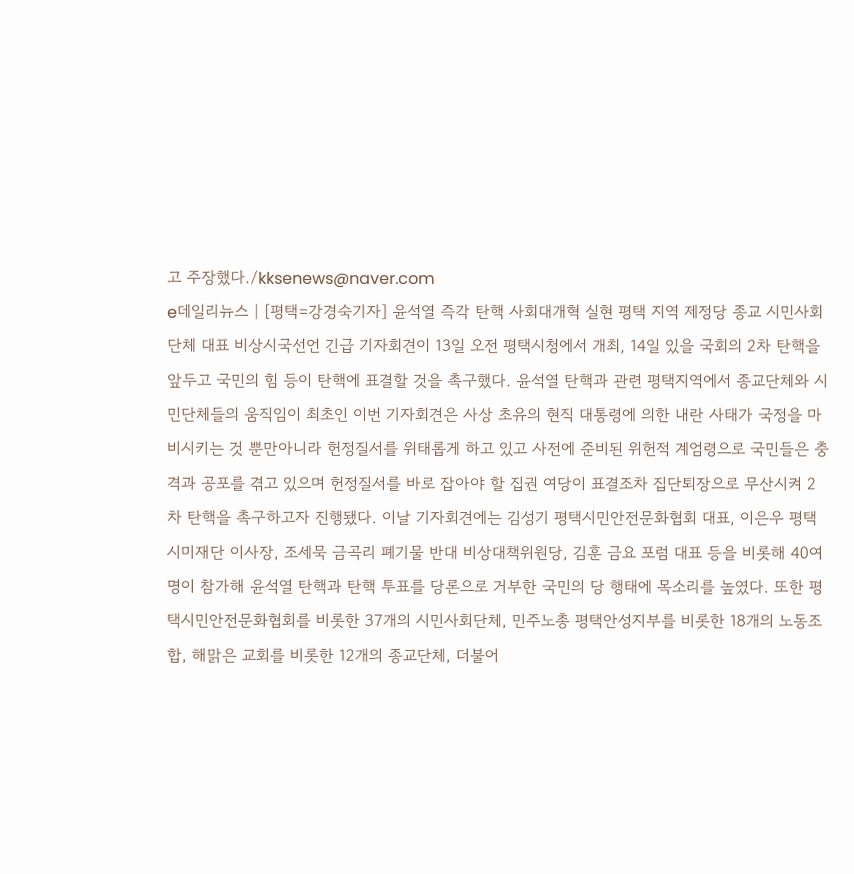고 주장했다./kksenews@naver.com
e데일리뉴스 | [평택=강경숙기자] 윤석열 즉각 탄핵 사회대개혁 실현 평택 지역 제정당 종교 시민사회단체 대표 비상시국선언 긴급 기자회견이 13일 오전 평택시청에서 개최, 14일 있을 국회의 2차 탄핵을 앞두고 국민의 힘 등이 탄핵에 표결할 것을 촉구했다. 윤석열 탄핵과 관련 평택지역에서 종교단체와 시민단체들의 움직임이 최초인 이번 기자회견은 사상 초유의 현직 대통령에 의한 내란 사태가 국정을 마비시키는 것 뿐만아니라 헌정질서를 위태롭게 하고 있고 사전에 준비된 위헌적 계엄령으로 국민들은 충격과 공포를 겪고 있으며 헌정질서를 바로 잡아야 할 집권 여당이 표결조차 집단퇴장으로 무산시켜 2차 탄핵을 촉구하고자 진행됐다. 이날 기자회견에는 김성기 평택시민안전문화협회 대표, 이은우 평택시미재단 이사장, 조세묵 금곡리 폐기물 반대 비상대책위원당, 김훈 금요 포럼 대표 등을 비롯해 40여명이 참가해 윤석열 탄핵과 탄핵 투표를 당론으로 거부한 국민의 당 행태에 목소리를 높였다. 또한 평택시민안전문화협회를 비롯한 37개의 시민사회단체, 민주노총 평택안성지부를 비롯한 18개의 노동조합, 해맑은 교회를 비롯한 12개의 종교단체, 더불어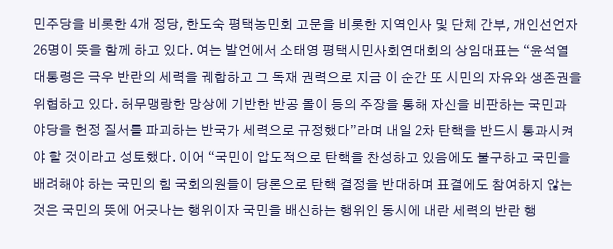민주당을 비롯한 4개 정당, 한도숙 평택농민회 고문을 비롯한 지역인사 및 단체 간부, 개인선언자 26명이 뜻을 함께 하고 있다. 여는 발언에서 소태영 평택시민사회연대회의 상임대표는 “윤석열 대통령은 극우 반란의 세력을 궤합하고 그 독재 권력으로 지금 이 순간 또 시민의 자유와 생존권을 위협하고 있다. 허무맹랑한 망상에 기반한 반공 몰이 등의 주장을 통해 자신을 비판하는 국민과 야당을 헌정 질서를 파괴하는 반국가 세력으로 규정했다”라며 내일 2차 탄핵을 반드시 통과시켜야 할 것이라고 성토했다. 이어 “국민이 압도적으로 탄핵을 찬성하고 있음에도 불구하고 국민을 배려해야 하는 국민의 힘 국회의원들이 당론으로 탄핵 결정을 반대하며 표결에도 참여하지 않는 것은 국민의 뜻에 어긋나는 행위이자 국민을 배신하는 행위인 동시에 내란 세력의 반란 행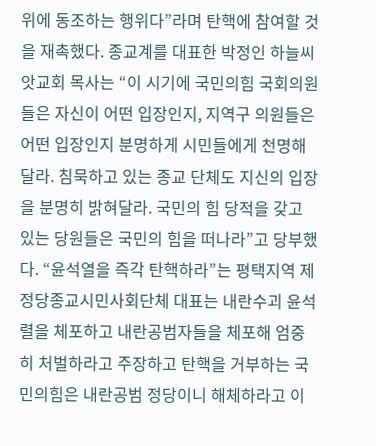위에 동조하는 행위다”라며 탄핵에 참여할 것을 재촉했다. 종교계를 대표한 박정인 하늘씨앗교회 목사는 “이 시기에 국민의힘 국회의원들은 자신이 어떤 입장인지, 지역구 의원들은 어떤 입장인지 분명하게 시민들에게 천명해달라. 침묵하고 있는 종교 단체도 지신의 입장을 분명히 밝혀달라. 국민의 힘 당적을 갖고 있는 당원들은 국민의 힘을 떠나라”고 당부했다. “윤석열을 즉각 탄핵하라”는 평택지역 제정당종교시민사회단체 대표는 내란수괴 윤석렬을 체포하고 내란공범자들을 체포해 엄중히 처벌하라고 주장하고 탄핵을 거부하는 국민의힘은 내란공범 정당이니 해체하라고 이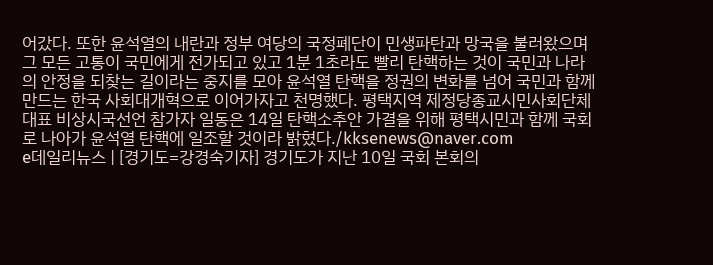어갔다. 또한 윤석열의 내란과 정부 여당의 국정폐단이 민생파탄과 망국을 불러왔으며 그 모든 고통이 국민에게 전가되고 있고 1분 1초라도 빨리 탄핵하는 것이 국민과 나라의 안정을 되찾는 길이라는 중지를 모아 윤석열 탄핵을 정권의 변화를 넘어 국민과 함께 만드는 한국 사회대개혁으로 이어가자고 천명했다. 평택지역 제정당종교시민사회단체 대표 비상시국선언 참가자 일동은 14일 탄핵소추안 가결을 위해 평택시민과 함께 국회로 나아가 윤석열 탄핵에 일조할 것이라 밝혔다./kksenews@naver.com
e데일리뉴스 | [경기도=강경숙기자] 경기도가 지난 10일 국회 본회의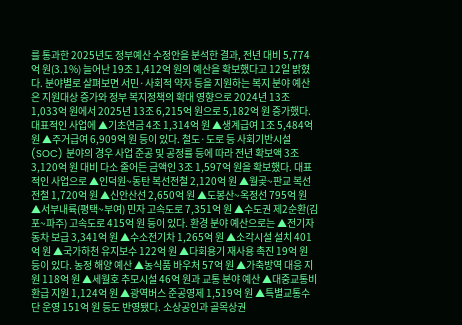를 통과한 2025년도 정부예산 수정안을 분석한 결과, 전년 대비 5,774억 원(3.1%) 늘어난 19조 1,412억 원의 예산을 확보했다고 12일 밝혔다. 분야별로 살펴보면 서민·사회적 약자 등을 지원하는 복지 분야 예산은 지원대상 증가와 정부 복지정책의 확대 영향으로 2024년 13조 1,033억 원에서 2025년 13조 6,215억 원으로 5,182억 원 증가했다. 대표적인 사업에 ▲기초연금 4조 1,314억 원 ▲생계급여 1조 5,484억 원 ▲주거급여 6,909억 원 등이 있다. 철도·도로 등 사회기반시설(SOC) 분야의 경우 사업 준공 및 공정률 등에 따라 전년 확보액 3조 3,120억 원 대비 다소 줄어든 금액인 3조 1,597억 원을 확보했다. 대표적인 사업으로 ▲인덕원~동탄 복선전철 2,120억 원 ▲월곶~판교 복선전철 1,720억 원 ▲신안산선 2,650억 원 ▲도봉산~옥정선 795억 원 ▲서부내륙(평택~부여) 민자 고속도로 7,351억 원 ▲수도권 제2순환(김포~파주) 고속도로 415억 원 등이 있다. 환경 분야 예산으로는 ▲전기자동차 보급 3,341억 원 ▲수소전기차 1,265억 원 ▲소각시설 설치 401억 원 ▲국가하천 유지보수 122억 원 ▲다회용기 재사용 촉진 19억 원 등이 있다. 농정 해양 예산 ▲농식품 바우처 57억 원 ▲가축방역 대응 지원 118억 원 ▲세월호 추모시설 46억 원과 교통 분야 예산 ▲대중교통비 환급 지원 1,124억 원 ▲광역버스 준공영제 1,519억 원 ▲특별교통수단 운영 151억 원 등도 반영됐다. 소상공인과 골목상권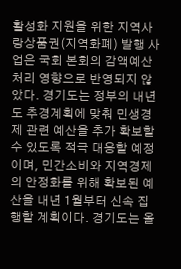활성화 지원을 위한 지역사랑상품권(지역화폐) 발행 사업은 국회 본회의 감액예산 처리 영향으로 반영되지 않았다. 경기도는 정부의 내년도 추경계획에 맞춰 민생경제 관련 예산을 추가 확보할 수 있도록 적극 대응할 예정이며, 민간소비와 지역경제의 안정화를 위해 확보된 예산을 내년 1월부터 신속 집행할 계획이다. 경기도는 올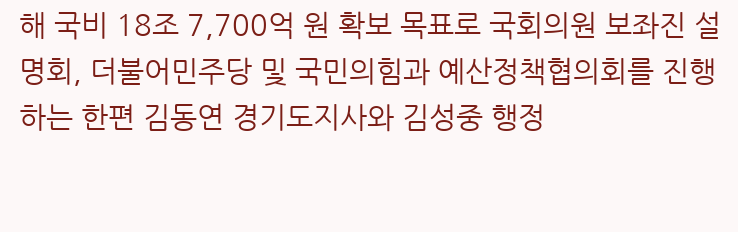해 국비 18조 7,700억 원 확보 목표로 국회의원 보좌진 설명회, 더불어민주당 및 국민의힘과 예산정책협의회를 진행하는 한편 김동연 경기도지사와 김성중 행정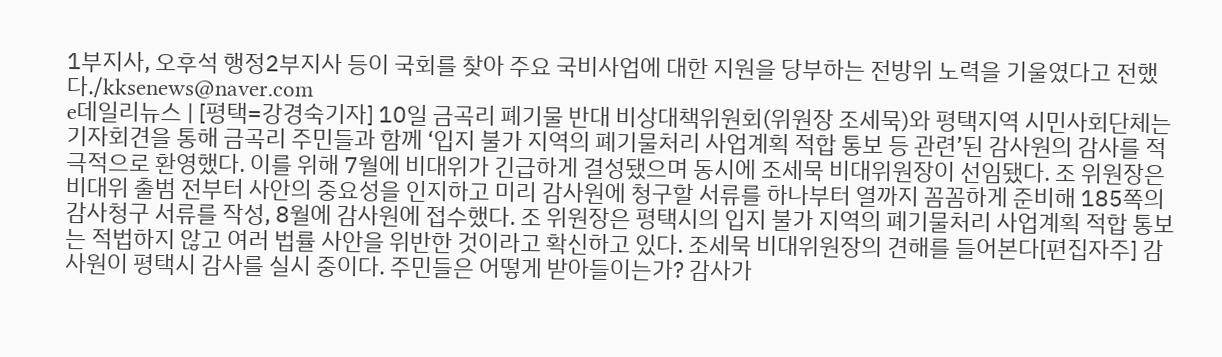1부지사, 오후석 행정2부지사 등이 국회를 찾아 주요 국비사업에 대한 지원을 당부하는 전방위 노력을 기울였다고 전했다./kksenews@naver.com
e데일리뉴스 | [평택=강경숙기자] 10일 금곡리 폐기물 반대 비상대책위원회(위원장 조세묵)와 평택지역 시민사회단체는 기자회견을 통해 금곡리 주민들과 함께 ‘입지 불가 지역의 폐기물처리 사업계획 적합 통보 등 관련’된 감사원의 감사를 적극적으로 환영했다. 이를 위해 7월에 비대위가 긴급하게 결성됐으며 동시에 조세묵 비대위원장이 선임됐다. 조 위원장은 비대위 출범 전부터 사안의 중요성을 인지하고 미리 감사원에 청구할 서류를 하나부터 열까지 꼼꼼하게 준비해 185쪽의 감사청구 서류를 작성, 8월에 감사원에 접수했다. 조 위원장은 평택시의 입지 불가 지역의 폐기물처리 사업계획 적합 통보는 적법하지 않고 여러 법률 사안을 위반한 것이라고 확신하고 있다. 조세묵 비대위원장의 견해를 들어본다[편집자주] 감사원이 평택시 감사를 실시 중이다. 주민들은 어떻게 받아들이는가? 감사가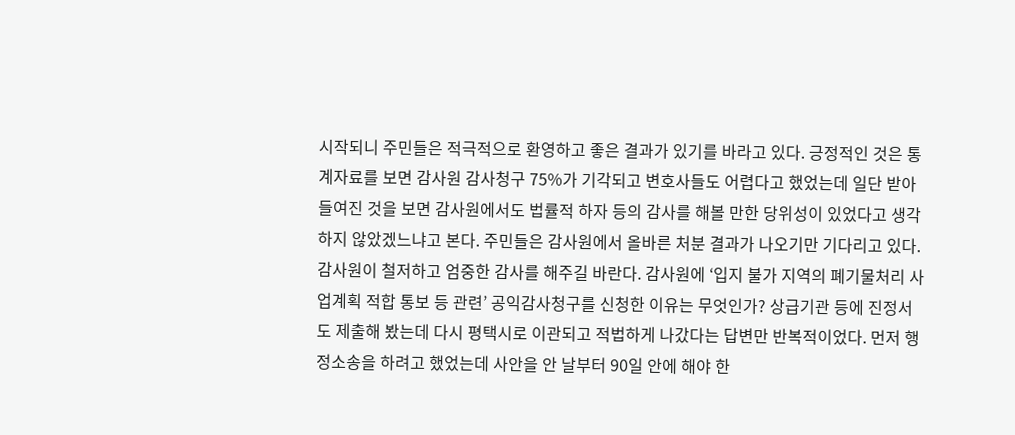시작되니 주민들은 적극적으로 환영하고 좋은 결과가 있기를 바라고 있다. 긍정적인 것은 통계자료를 보면 감사원 감사청구 75%가 기각되고 변호사들도 어렵다고 했었는데 일단 받아들여진 것을 보면 감사원에서도 법률적 하자 등의 감사를 해볼 만한 당위성이 있었다고 생각하지 않았겠느냐고 본다. 주민들은 감사원에서 올바른 처분 결과가 나오기만 기다리고 있다. 감사원이 철저하고 엄중한 감사를 해주길 바란다. 감사원에 ‘입지 불가 지역의 폐기물처리 사업계획 적합 통보 등 관련’ 공익감사청구를 신청한 이유는 무엇인가? 상급기관 등에 진정서도 제출해 봤는데 다시 평택시로 이관되고 적법하게 나갔다는 답변만 반복적이었다. 먼저 행정소송을 하려고 했었는데 사안을 안 날부터 90일 안에 해야 한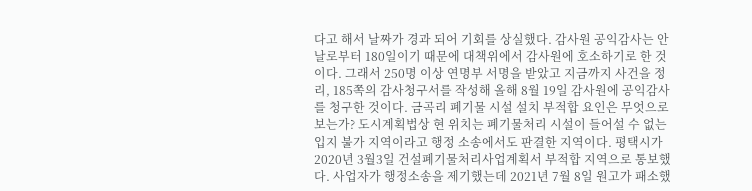다고 해서 날짜가 경과 되어 기회를 상실했다. 감사원 공익감사는 안 날로부터 180일이기 때문에 대책위에서 감사원에 호소하기로 한 것이다. 그래서 250명 이상 연명부 서명을 받았고 지금까지 사건을 정리, 185쪽의 감사청구서를 작성해 올해 8월 19일 감사원에 공익감사를 청구한 것이다. 금곡리 폐기물 시설 설치 부적합 요인은 무엇으로 보는가? 도시계획법상 현 위치는 폐기물처리 시설이 들어설 수 없는 입지 불가 지역이라고 행정 소송에서도 판결한 지역이다. 평택시가 2020년 3월3일 건설폐기물처리사업계획서 부적합 지역으로 통보했다. 사업자가 행정소송을 제기했는데 2021년 7월 8일 원고가 패소했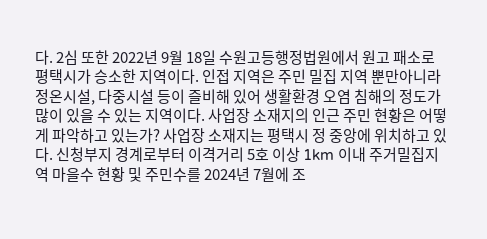다. 2심 또한 2022년 9월 18일 수원고등행정법원에서 원고 패소로 평택시가 승소한 지역이다. 인접 지역은 주민 밀집 지역 뿐만아니라 정온시설, 다중시설 등이 즐비해 있어 생활환경 오염 침해의 정도가 많이 있을 수 있는 지역이다. 사업장 소재지의 인근 주민 현황은 어떻게 파악하고 있는가? 사업장 소재지는 평택시 정 중앙에 위치하고 있다. 신청부지 경계로부터 이격거리 5호 이상 1km 이내 주거밀집지역 마을수 현황 및 주민수를 2024년 7월에 조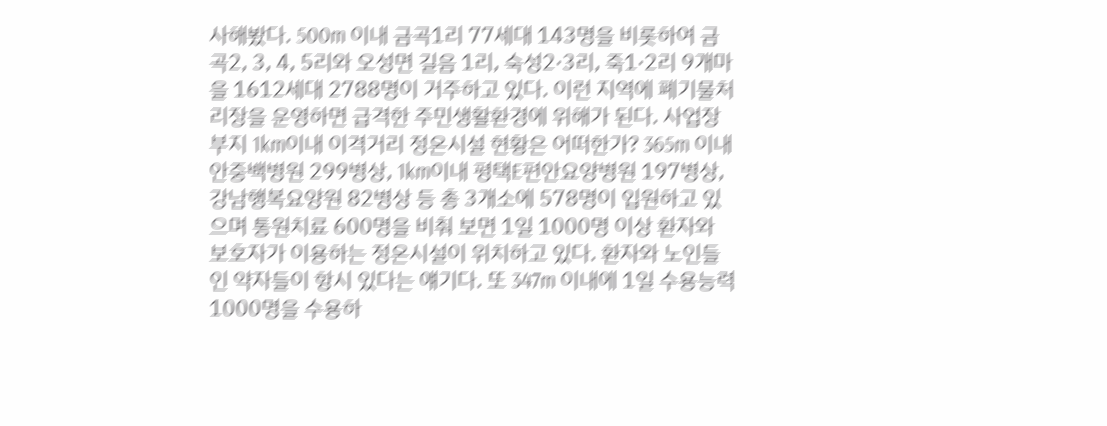사해봤다. 500m 이내 금곡1리 77세대 143명을 비롯하여 금곡2, 3, 4, 5리와 오성면 길음 1리, 숙성2·3리, 죽1·2리 9개마을 1612세대 2788명이 거주하고 있다. 이런 지역에 폐기물처리장을 운영하면 급격한 주민생활환경에 위해가 된다. 사업장 부지 1km이내 이격거리 정온시설 현황은 어떠한가? 365m 이내 안중백병원 299병상, 1km이내 평택E편안요양병원 197병상, 강남행복요양원 82병상 등 총 3개소에 578명이 입원하고 있으며 통원치료 600명을 비춰 보면 1일 1000명 이상 환자와 보호자가 이용하는 정온시설이 위치하고 있다. 환자와 노인들인 약자들이 항시 있다는 얘기다. 또 347m 이내에 1일 수용능력 1000명을 수용하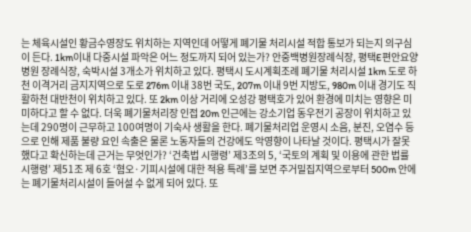는 체육시설인 황금수영장도 위치하는 지역인데 어떻게 폐기물 처리시설 적합 통보가 되는지 의구심이 든다. 1km이내 다중시설 파악은 어느 정도까지 되어 있는가? 안중백병원장례식장, 평택E편안요양병원 장례식장, 숙박시설 3개소가 위치하고 있다. 평택시 도시계획조례 폐기물 처리시설 1km 도로 하천 이격거리 금지지역으로 도로 276m 이내 38번 국도, 207m 이내 9번 지방도, 980m 이내 경기도 직활하천 대반천이 위치하고 있다. 또 2km 이상 거리에 오성강 평택호가 있어 환경에 미치는 영향은 미미하다고 할 수 없다. 더욱 폐기물처리장 인접 20m 인근에는 강소기업 동우전기 공장이 위치하고 있는데 290명이 근무하고 100여명이 기숙사 생활을 한다. 폐기물처리업 운영시 소음, 분진, 오염수 등으로 인해 제품 불량 요인 속출은 물론 노동자들의 건강에도 악영향이 나타날 것이다. 평택시가 잘못했다고 확신하는데 근거는 무엇인가? ‘건축법 시행령’ 제3조의 5, ‘국토의 계획 및 이용에 관한 법률 시행령’ 제51조 제 6호 ‘혐오·기피시설에 대한 적용 특례’를 보면 주거밀집지역으로부터 500m 안에는 폐기물처리시설이 들어설 수 없게 되어 있다. 또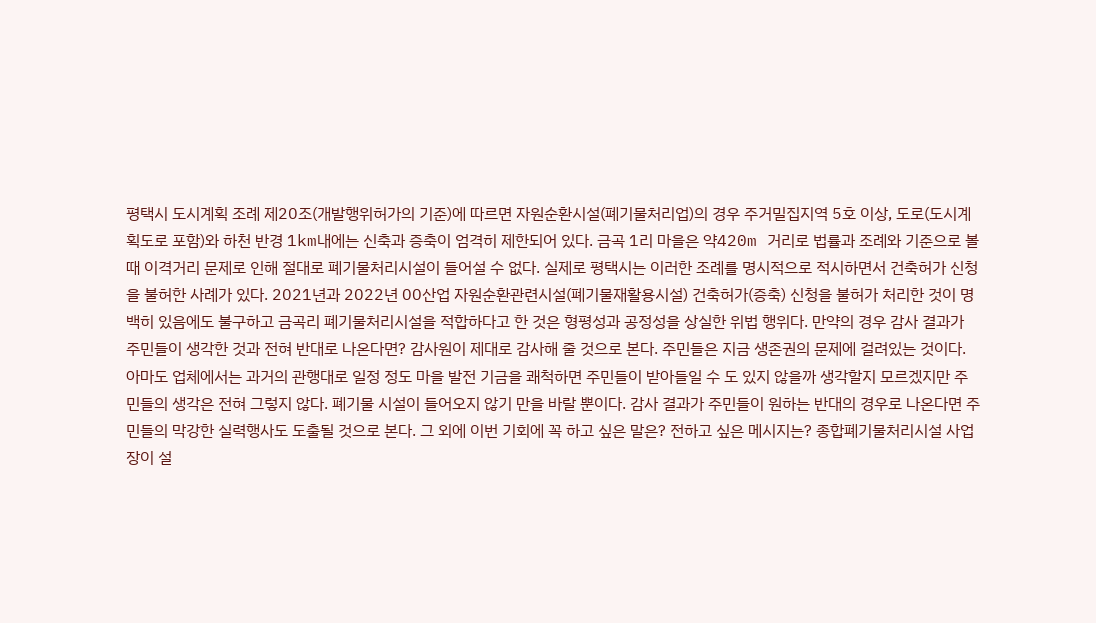평택시 도시계획 조례 제20조(개발행위허가의 기준)에 따르면 자원순환시설(폐기물처리업)의 경우 주거밀집지역 5호 이상, 도로(도시계획도로 포함)와 하천 반경 1km내에는 신축과 증축이 엄격히 제한되어 있다. 금곡 1리 마을은 약420m 거리로 법률과 조례와 기준으로 볼 때 이격거리 문제로 인해 절대로 폐기물처리시설이 들어설 수 없다. 실제로 평택시는 이러한 조례를 명시적으로 적시하면서 건축허가 신청을 불허한 사례가 있다. 2021년과 2022년 OO산업 자원순환관련시설(폐기물재활용시설) 건축허가(증축) 신청을 불허가 처리한 것이 명백히 있음에도 불구하고 금곡리 폐기물처리시설을 적합하다고 한 것은 형평성과 공정성을 상실한 위법 행위다. 만약의 경우 감사 결과가 주민들이 생각한 것과 전혀 반대로 나온다면? 감사원이 제대로 감사해 줄 것으로 본다. 주민들은 지금 생존권의 문제에 걸려있는 것이다. 아마도 업체에서는 과거의 관행대로 일정 정도 마을 발전 기금을 쾌척하면 주민들이 받아들일 수 도 있지 않을까 생각할지 모르겠지만 주민들의 생각은 전혀 그렇지 않다. 폐기물 시설이 들어오지 않기 만을 바랄 뿐이다. 감사 결과가 주민들이 원하는 반대의 경우로 나온다면 주민들의 막강한 실력행사도 도출될 것으로 본다. 그 외에 이번 기회에 꼭 하고 싶은 말은? 전하고 싶은 메시지는? 종합폐기물처리시설 사업장이 설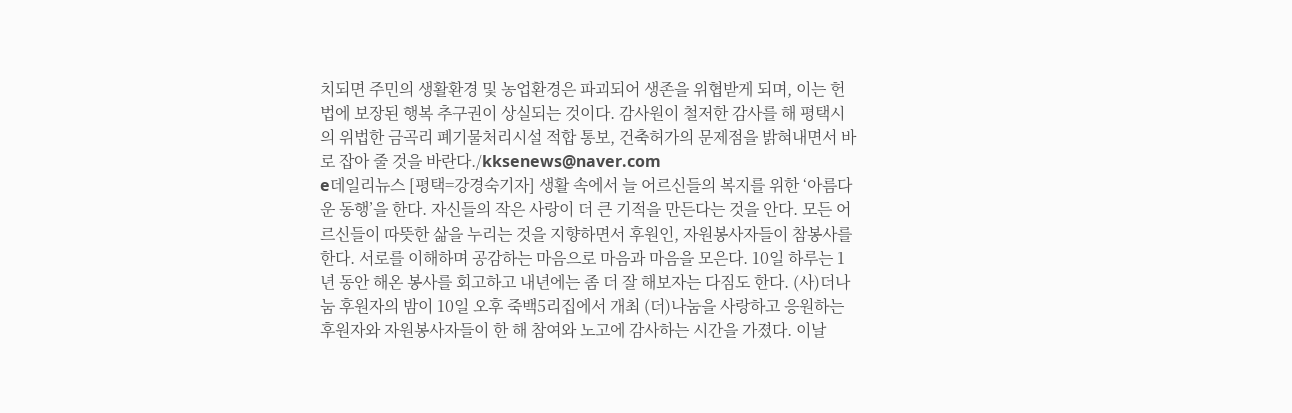치되면 주민의 생활환경 및 농업환경은 파괴되어 생존을 위협받게 되며, 이는 헌법에 보장된 행복 추구권이 상실되는 것이다. 감사원이 철저한 감사를 해 평택시의 위법한 금곡리 폐기물처리시설 적합 통보, 건축허가의 문제점을 밝혀내면서 바로 잡아 줄 것을 바란다./kksenews@naver.com
e데일리뉴스 [평택=강경숙기자] 생활 속에서 늘 어르신들의 복지를 위한 ‘아름다운 동행’을 한다. 자신들의 작은 사랑이 더 큰 기적을 만든다는 것을 안다. 모든 어르신들이 따뜻한 삶을 누리는 것을 지향하면서 후원인, 자원봉사자들이 참봉사를 한다. 서로를 이해하며 공감하는 마음으로 마음과 마음을 모은다. 10일 하루는 1년 동안 해온 봉사를 회고하고 내년에는 좀 더 잘 해보자는 다짐도 한다. (사)더나눔 후원자의 밤이 10일 오후 죽백5리집에서 개최 (더)나눔을 사랑하고 응원하는 후원자와 자원봉사자들이 한 해 참여와 노고에 감사하는 시간을 가졌다. 이날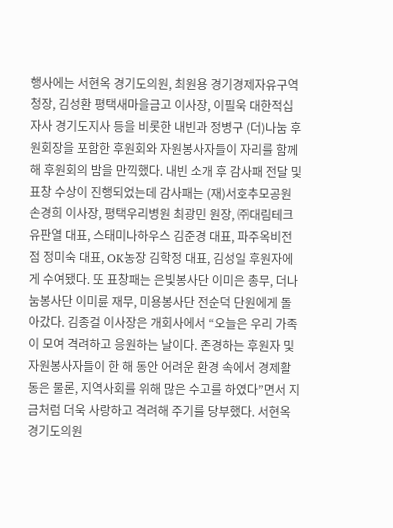행사에는 서현옥 경기도의원, 최원용 경기경제자유구역청장, 김성환 평택새마을금고 이사장, 이필욱 대한적십자사 경기도지사 등을 비롯한 내빈과 정병구 (더)나눔 후원회장을 포함한 후원회와 자원봉사자들이 자리를 함께 해 후원회의 밤을 만끽했다. 내빈 소개 후 감사패 전달 및 표창 수상이 진행되었는데 감사패는 (재)서호추모공원 손경희 이사장, 평택우리병원 최광민 원장, ㈜대림테크 유판열 대표, 스태미나하우스 김준경 대표, 파주옥비전점 정미숙 대표, OK농장 김학정 대표, 김성일 후원자에게 수여됐다. 또 표창패는 은빛봉사단 이미은 총무, 더나눔봉사단 이미륜 재무, 미용봉사단 전순덕 단원에게 돌아갔다. 김종걸 이사장은 개회사에서 “오늘은 우리 가족이 모여 격려하고 응원하는 날이다. 존경하는 후원자 및 자원봉사자들이 한 해 동안 어려운 환경 속에서 경제활동은 물론, 지역사회를 위해 많은 수고를 하였다”면서 지금처럼 더욱 사랑하고 격려해 주기를 당부했다. 서현옥 경기도의원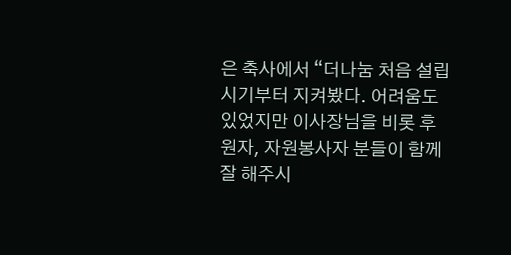은 축사에서 “더나눔 처음 설립 시기부터 지켜봤다. 어려움도 있었지만 이사장님을 비롯 후원자, 자원봉사자 분들이 함께 잘 해주시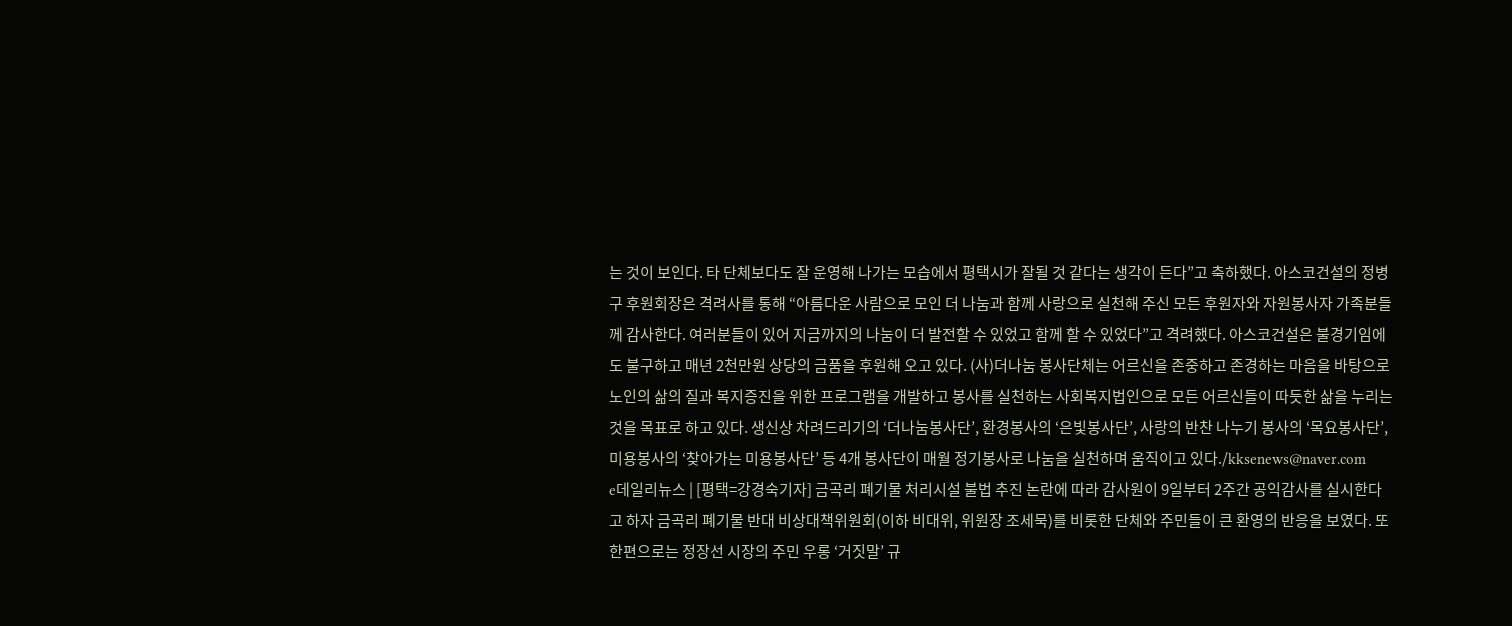는 것이 보인다. 타 단체보다도 잘 운영해 나가는 모습에서 평택시가 잘될 것 같다는 생각이 든다”고 축하했다. 아스코건설의 정병구 후원회장은 격려사를 통해 “아름다운 사람으로 모인 더 나눔과 함께 사랑으로 실천해 주신 모든 후원자와 자원봉사자 가족분들께 감사한다. 여러분들이 있어 지금까지의 나눔이 더 발전할 수 있었고 함께 할 수 있었다”고 격려했다. 아스코건설은 불경기임에도 불구하고 매년 2천만원 상당의 금품을 후원해 오고 있다. (사)더나눔 봉사단체는 어르신을 존중하고 존경하는 마음을 바탕으로 노인의 삶의 질과 복지증진을 위한 프로그램을 개발하고 봉사를 실천하는 사회복지법인으로 모든 어르신들이 따듯한 삶을 누리는 것을 목표로 하고 있다. 생신상 차려드리기의 ‘더나눔봉사단’, 환경봉사의 ‘은빛봉사단’, 사랑의 반찬 나누기 봉사의 ‘목요봉사단’, 미용봉사의 ‘찾아가는 미용봉사단’ 등 4개 봉사단이 매월 정기봉사로 나눔을 실천하며 움직이고 있다./kksenews@naver.com
e데일리뉴스 | [평택=강경숙기자] 금곡리 폐기물 처리시설 불법 추진 논란에 따라 감사원이 9일부터 2주간 공익감사를 실시한다고 하자 금곡리 폐기물 반대 비상대책위원회(이하 비대위, 위원장 조세묵)를 비롯한 단체와 주민들이 큰 환영의 반응을 보였다. 또 한편으로는 정장선 시장의 주민 우롱 ‘거짓말’ 규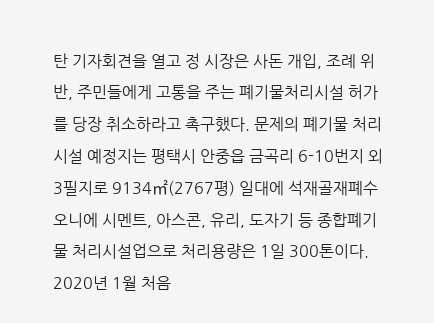탄 기자회견을 열고 정 시장은 사돈 개입, 조례 위반, 주민들에게 고통을 주는 폐기물처리시설 허가를 당장 취소하라고 촉구했다. 문제의 폐기물 처리시설 예정지는 평택시 안중읍 금곡리 6-10번지 외 3필지로 9134㎡(2767평) 일대에 석재골재폐수 오니에 시멘트, 아스콘, 유리, 도자기 등 종합폐기물 처리시설업으로 처리용량은 1일 300톤이다. 2020년 1월 처음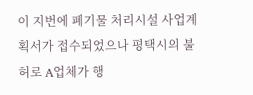이 지번에 폐기물 처리시설 사업계획서가 접수되었으나 평택시의 불허로 A업체가 행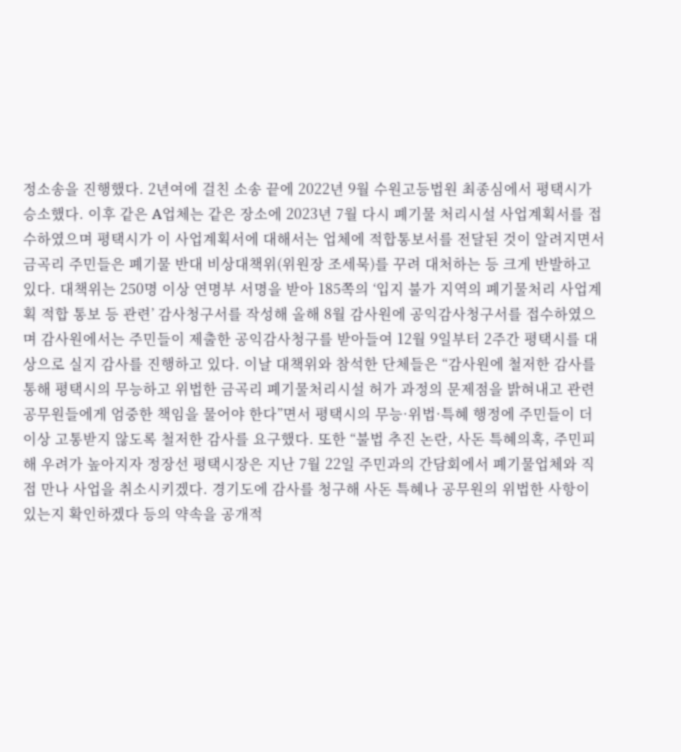정소송을 진행했다. 2년여에 걸친 소송 끝에 2022년 9월 수원고등법원 최종심에서 평택시가 승소했다. 이후 같은 A업체는 같은 장소에 2023년 7월 다시 폐기물 처리시설 사업계획서를 접수하였으며 평택시가 이 사업계획서에 대해서는 업체에 적합통보서를 전달된 것이 알려지면서 금곡리 주민들은 폐기물 반대 비상대책위(위원장 조세묵)를 꾸려 대처하는 등 크게 반발하고 있다. 대책위는 250명 이상 연명부 서명을 받아 185쪽의 ‘입지 불가 지역의 폐기물처리 사업계획 적합 통보 등 관련’ 감사청구서를 작성해 올해 8월 감사원에 공익감사청구서를 접수하였으며 감사원에서는 주민들이 제출한 공익감사청구를 받아들여 12월 9일부터 2주간 평택시를 대상으로 실지 감사를 진행하고 있다. 이날 대책위와 참석한 단체들은 “감사원에 철저한 감사를 통해 평택시의 무능하고 위법한 금곡리 폐기물처리시설 허가 과정의 문제점을 밝혀내고 관련 공무원들에게 엄중한 책임을 물어야 한다”면서 평택시의 무능·위법·특혜 행정에 주민들이 더 이상 고통받지 않도록 철저한 감사를 요구했다. 또한 “불법 추진 논란, 사돈 특혜의혹, 주민피해 우려가 높아지자 정장선 평택시장은 지난 7월 22일 주민과의 간담회에서 폐기물업체와 직접 만나 사업을 취소시키겠다. 경기도에 감사를 청구해 사돈 특혜나 공무원의 위법한 사항이 있는지 확인하겠다 등의 약속을 공개적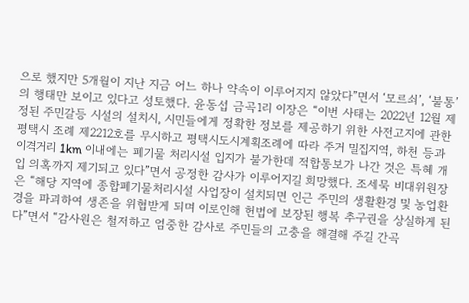으로 했지만 5개월이 지난 지금 어느 하나 약속이 이루어지지 않았다”면서 ‘모르쇠’, ‘불통’의 행태만 보이고 있다고 성토했다. 윤동섭 금곡1리 이장은 “이번 사태는 2022년 12월 제정된 주민갈등 시설의 설치시, 시민들에게 정확한 정보를 제공하기 위한 사전고지에 관한 평택시 조례 제2212호를 무시하고 평택시도시계획조례에 따라 주거 밀집지역, 하천 등과 이격거리 1km 이내에는 폐기물 처리시설 입지가 불가한데 적합통보가 나간 것은 특혜 개입 의혹까지 제기되고 있다”면서 공정한 감사가 이루어지길 희망했다. 조세묵 비대위원장은 “해당 지역에 종합폐기물처리시설 사업장이 설치되면 인근 주민의 생활환경 및 농업환경을 파괴하여 생존을 위협받게 되며 이로인해 헌법에 보장된 행복 추구권을 상실하게 된다”면서 “감사원은 철저하고 엄중한 감사로 주민들의 고충을 해결해 주길 간곡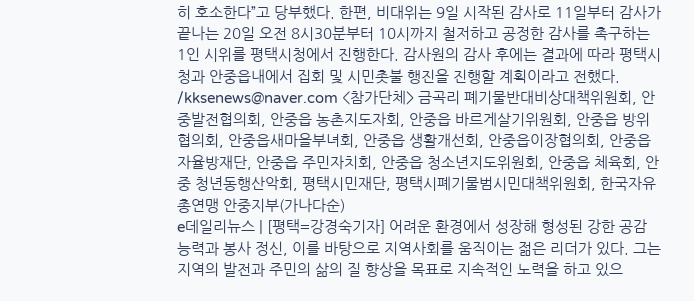히 호소한다”고 당부했다. 한편, 비대위는 9일 시작된 감사로 11일부터 감사가 끝나는 20일 오전 8시30분부터 10시까지 철저하고 공정한 감사를 촉구하는 1인 시위를 평택시청에서 진행한다. 감사원의 감사 후에는 결과에 따라 평택시청과 안중읍내에서 집회 및 시민촛불 행진을 진행할 계획이라고 전했다. /kksenews@naver.com <참가단체> 금곡리 폐기물반대비상대책위원회, 안중발전협의회, 안중읍 농촌지도자회, 안중읍 바르게살기위원회, 안중읍 방위협의회, 안중읍새마을부녀회, 안중읍 생활개선회, 안중읍이장협의회, 안중읍 자율방재단, 안중읍 주민자치회, 안중읍 청소년지도위원회, 안중읍 체육회, 안중 청년동행산악회, 평택시민재단, 평택시폐기물범시민대책위원회, 한국자유총연맹 안중지부(가나다순)
e데일리뉴스 | [평택=강경숙기자] 어려운 환경에서 성장해 형성된 강한 공감 능력과 봉사 정신, 이를 바탕으로 지역사회를 움직이는 젊은 리더가 있다. 그는 지역의 발전과 주민의 삶의 질 향상을 목표로 지속적인 노력을 하고 있으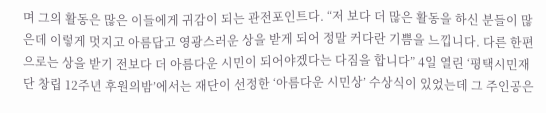며 그의 활동은 많은 이들에게 귀감이 되는 관전포인트다. “저 보다 더 많은 활동을 하신 분들이 많은데 이렇게 멋지고 아름답고 영광스러운 상을 받게 되어 정말 커다란 기쁨을 느낍니다. 다른 한편으로는 상을 받기 전보다 더 아름다운 시민이 되어야겠다는 다짐을 합니다” 4일 열린 ‘평택시민재단 창립 12주년 후원의밤’에서는 재단이 선정한 ‘아름다운 시민상’ 수상식이 있었는데 그 주인공은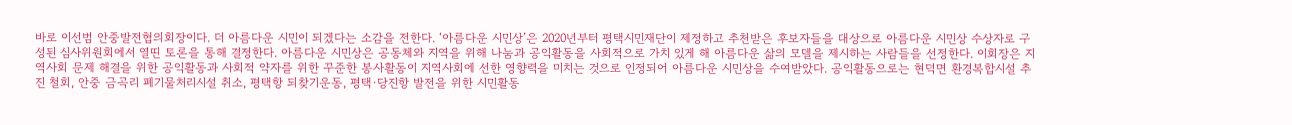바로 이선범 안중발전협의회장이다. 더 아름다운 시민이 되겠다는 소감을 전한다. ‘아름다운 시민상’은 2020년부터 평택시민재단이 제정하고 추천받은 후보자들을 대상으로 아름다운 시민상 수상자로 구성된 심사위원회에서 열띤 토론을 통해 결정한다. 아름다운 시민상은 공동체와 지역을 위해 나눔과 공익활동을 사회적으로 가치 있게 해 아름다운 삶의 모델을 제시하는 사람들을 선정한다. 이회장은 지역사회 문제 해결을 위한 공익활동과 사회적 약자를 위한 꾸준한 봉사활동이 지역사회에 선한 영향력을 미치는 것으로 인정되어 아름다운 시민상을 수여받았다. 공익활동으로는 현덕면 환경복합시설 추진 철회, 안중 금곡리 폐기물처리시설 취소, 평택항 되찾기운동, 평택·당진항 발전을 위한 시민활동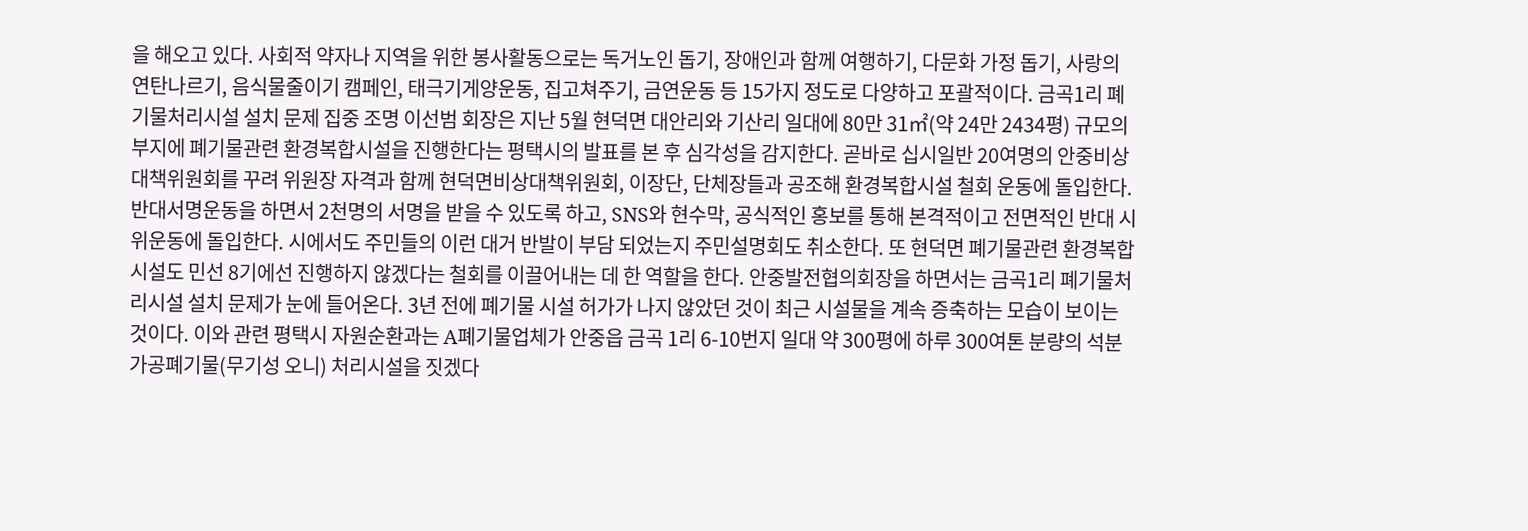을 해오고 있다. 사회적 약자나 지역을 위한 봉사활동으로는 독거노인 돕기, 장애인과 함께 여행하기, 다문화 가정 돕기, 사랑의 연탄나르기, 음식물줄이기 캠페인, 태극기게양운동, 집고쳐주기, 금연운동 등 15가지 정도로 다양하고 포괄적이다. 금곡1리 폐기물처리시설 설치 문제 집중 조명 이선범 회장은 지난 5월 현덕면 대안리와 기산리 일대에 80만 31㎡(약 24만 2434평) 규모의 부지에 폐기물관련 환경복합시설을 진행한다는 평택시의 발표를 본 후 심각성을 감지한다. 곧바로 십시일반 20여명의 안중비상대책위원회를 꾸려 위원장 자격과 함께 현덕면비상대책위원회, 이장단, 단체장들과 공조해 환경복합시설 철회 운동에 돌입한다. 반대서명운동을 하면서 2천명의 서명을 받을 수 있도록 하고, SNS와 현수막, 공식적인 홍보를 통해 본격적이고 전면적인 반대 시위운동에 돌입한다. 시에서도 주민들의 이런 대거 반발이 부담 되었는지 주민설명회도 취소한다. 또 현덕면 폐기물관련 환경복합시설도 민선 8기에선 진행하지 않겠다는 철회를 이끌어내는 데 한 역할을 한다. 안중발전협의회장을 하면서는 금곡1리 폐기물처리시설 설치 문제가 눈에 들어온다. 3년 전에 폐기물 시설 허가가 나지 않았던 것이 최근 시설물을 계속 증축하는 모습이 보이는 것이다. 이와 관련 평택시 자원순환과는 A폐기물업체가 안중읍 금곡 1리 6-10번지 일대 약 300평에 하루 300여톤 분량의 석분가공폐기물(무기성 오니) 처리시설을 짓겠다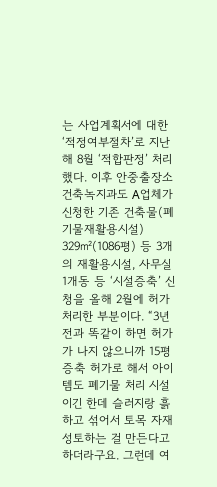는 사업계획서에 대한 ‘적정여부절차’로 지난해 8월 ‘적합판정’ 처리했다. 이후 안중출장소 건축녹지과도 A업체가 신청한 기존 건축물(폐기물재활용시설) 329㎡(1086평) 등 3개의 재활용시설, 사무실 1개동 등 ‘시설증축’ 신청을 올해 2월에 허가 처리한 부분이다. “3년 전과 똑같이 하면 허가가 나지 않으니까 15평 증축 허가로 해서 아이템도 폐기물 처리 시설이긴 한데 슬러지랑 흙하고 섞어서 토목 자재 성토하는 걸 만든다고 하더라구요. 그런데 여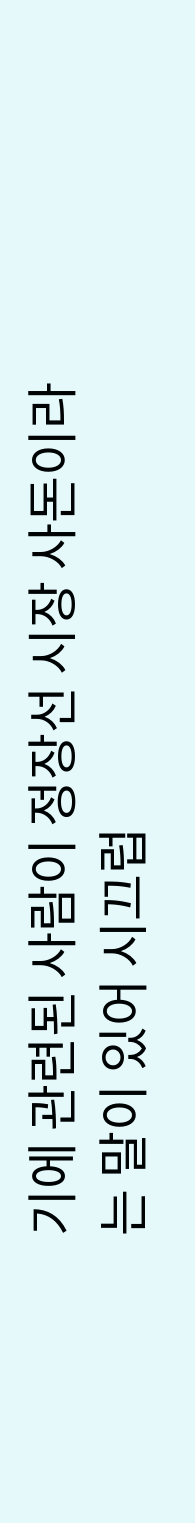기에 관련된 사람이 정장선 시장 사돈이라는 말이 있어 시끄럽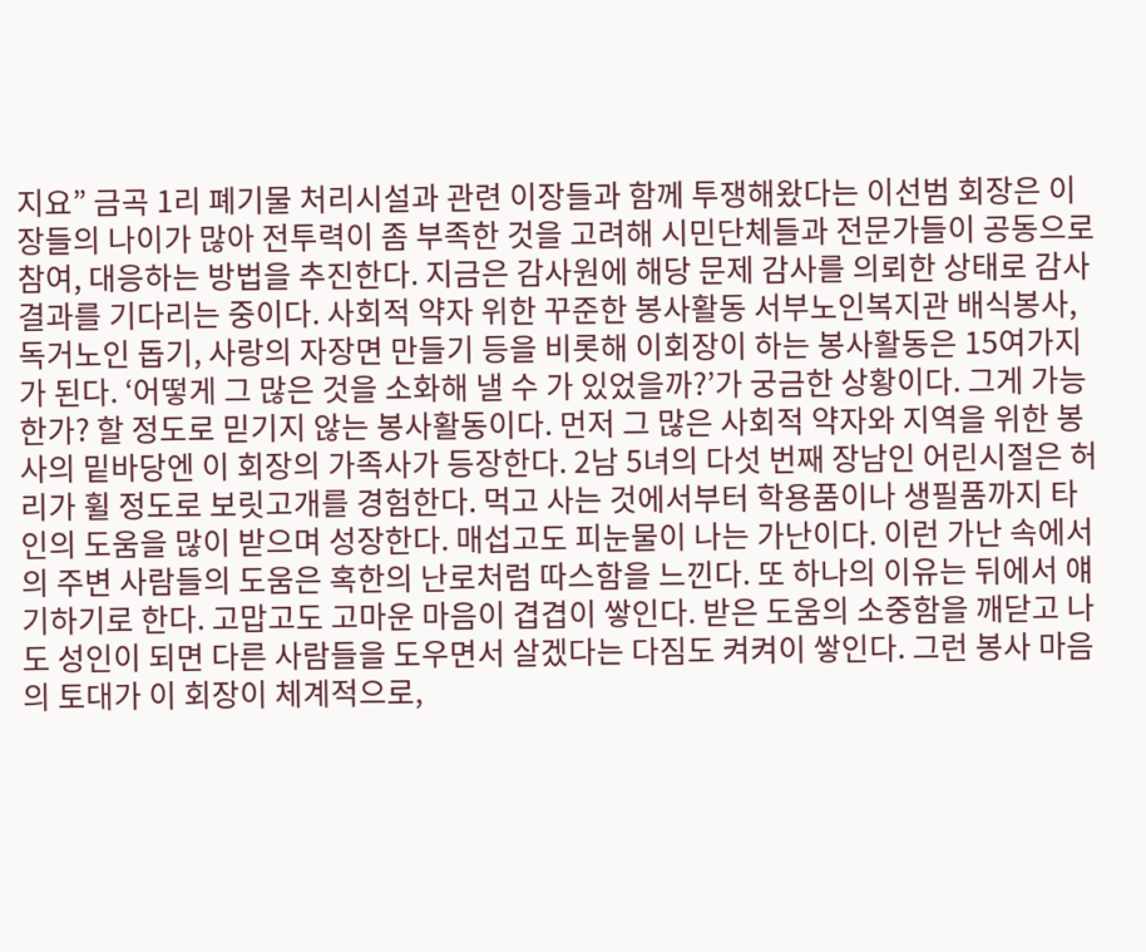지요” 금곡 1리 폐기물 처리시설과 관련 이장들과 함께 투쟁해왔다는 이선범 회장은 이장들의 나이가 많아 전투력이 좀 부족한 것을 고려해 시민단체들과 전문가들이 공동으로 참여, 대응하는 방법을 추진한다. 지금은 감사원에 해당 문제 감사를 의뢰한 상태로 감사결과를 기다리는 중이다. 사회적 약자 위한 꾸준한 봉사활동 서부노인복지관 배식봉사, 독거노인 돕기, 사랑의 자장면 만들기 등을 비롯해 이회장이 하는 봉사활동은 15여가지가 된다. ‘어떻게 그 많은 것을 소화해 낼 수 가 있었을까?’가 궁금한 상황이다. 그게 가능한가? 할 정도로 믿기지 않는 봉사활동이다. 먼저 그 많은 사회적 약자와 지역을 위한 봉사의 밑바당엔 이 회장의 가족사가 등장한다. 2남 5녀의 다섯 번째 장남인 어린시절은 허리가 휠 정도로 보릿고개를 경험한다. 먹고 사는 것에서부터 학용품이나 생필품까지 타인의 도움을 많이 받으며 성장한다. 매섭고도 피눈물이 나는 가난이다. 이런 가난 속에서의 주변 사람들의 도움은 혹한의 난로처럼 따스함을 느낀다. 또 하나의 이유는 뒤에서 얘기하기로 한다. 고맙고도 고마운 마음이 겹겹이 쌓인다. 받은 도움의 소중함을 깨닫고 나도 성인이 되면 다른 사람들을 도우면서 살겠다는 다짐도 켜켜이 쌓인다. 그런 봉사 마음의 토대가 이 회장이 체계적으로,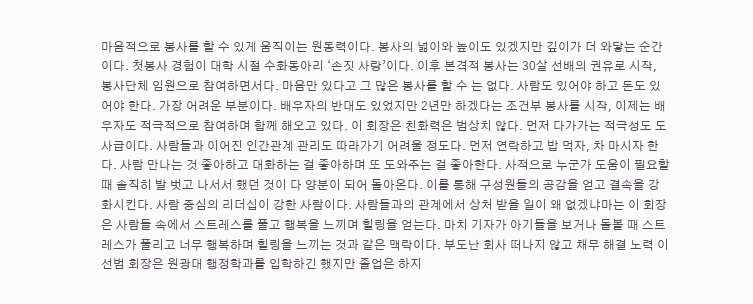마음적으로 봉사를 할 수 있게 움직이는 원동력이다. 봉사의 넓이와 높이도 있겠지만 깊이가 더 와닿는 순간이다. 첫봉사 경험이 대학 시절 수화동아리 ‘손짓 사랑’이다. 이후 본격적 봉사는 30살 선배의 권유로 시작, 봉사단체 임원으로 참여하면서다. 마음만 있다고 그 많은 봉사를 할 수 는 없다. 사람도 있어야 하고 돈도 있어야 한다. 가장 어려운 부분이다. 배우자의 반대도 있었지만 2년만 하겠다는 조건부 봉사를 시작, 이제는 배우자도 적극적으로 참여하며 함께 해오고 있다. 이 회장은 친화력은 범상치 않다. 먼저 다가가는 적극성도 도사급이다. 사람들과 이어진 인간관계 관리도 따라가기 어려울 정도다. 먼저 연락하고 밥 먹자, 차 마시자 한다. 사람 만나는 것 좋아하고 대화하는 걸 좋아하며 또 도와주는 걸 좋아한다. 사적으로 누군가 도움이 필요할 때 솔직히 발 벗고 나서서 했던 것이 다 양분이 되어 돌아온다. 이를 통해 구성원들의 공감을 얻고 결속을 강화시킨다. 사람 중심의 리더십이 강한 사람이다. 사람들과의 관계에서 상처 받을 일이 왜 없겠냐마는 이 회장은 사람들 속에서 스트레스를 풀고 행복을 느끼며 힐링을 얻는다. 마치 기자가 아기들을 보거나 돌볼 때 스트레스가 풀리고 너무 행복하며 힐링을 느끼는 것과 같은 맥락이다. 부도난 회사 떠나지 않고 채무 해결 노력 이선범 회장은 원광대 행정학과를 입학하긴 했지만 졸업은 하지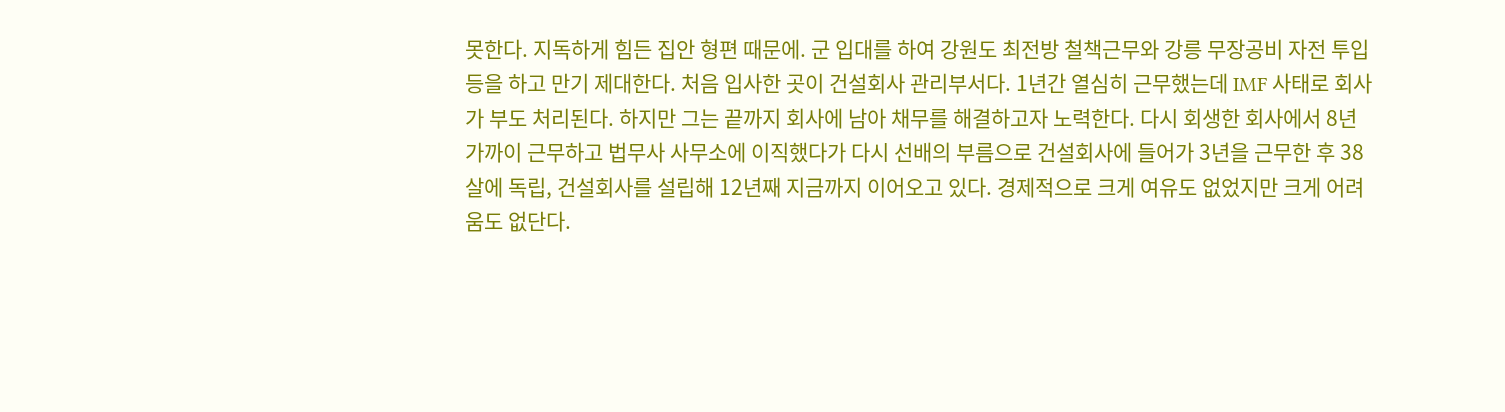못한다. 지독하게 힘든 집안 형편 때문에. 군 입대를 하여 강원도 최전방 철책근무와 강릉 무장공비 자전 투입 등을 하고 만기 제대한다. 처음 입사한 곳이 건설회사 관리부서다. 1년간 열심히 근무했는데 IMF 사태로 회사가 부도 처리된다. 하지만 그는 끝까지 회사에 남아 채무를 해결하고자 노력한다. 다시 회생한 회사에서 8년 가까이 근무하고 법무사 사무소에 이직했다가 다시 선배의 부름으로 건설회사에 들어가 3년을 근무한 후 38살에 독립, 건설회사를 설립해 12년째 지금까지 이어오고 있다. 경제적으로 크게 여유도 없었지만 크게 어려움도 없단다.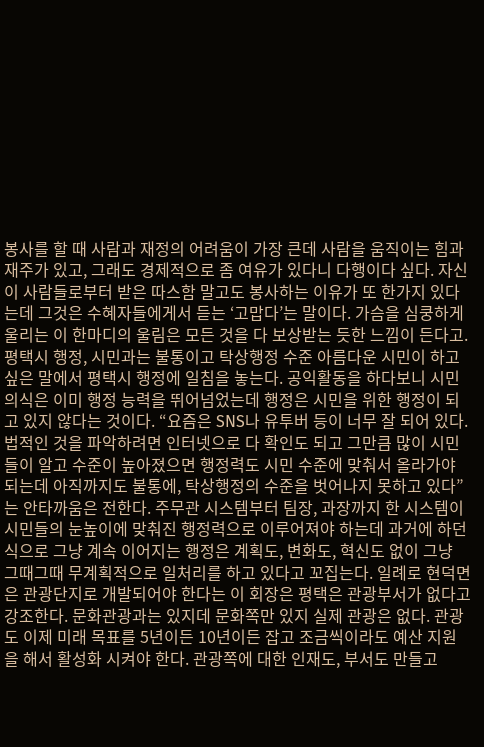봉사를 할 때 사람과 재정의 어려움이 가장 큰데 사람을 움직이는 힘과 재주가 있고, 그래도 경제적으로 좀 여유가 있다니 다행이다 싶다. 자신이 사람들로부터 받은 따스함 말고도 봉사하는 이유가 또 한가지 있다는데 그것은 수혜자들에게서 듣는 ‘고맙다’는 말이다. 가슴을 심쿵하게 울리는 이 한마디의 울림은 모든 것을 다 보상받는 듯한 느낌이 든다고. 평택시 행정, 시민과는 불통이고 탁상행정 수준 아름다운 시민이 하고 싶은 말에서 평택시 행정에 일침을 놓는다. 공익활동을 하다보니 시민 의식은 이미 행정 능력을 뛰어넘었는데 행정은 시민을 위한 행정이 되고 있지 않다는 것이다. “요즘은 SNS나 유투버 등이 너무 잘 되어 있다. 법적인 것을 파악하려면 인터넷으로 다 확인도 되고 그만큼 많이 시민들이 알고 수준이 높아졌으면 행정력도 시민 수준에 맞춰서 올라가야 되는데 아직까지도 불통에, 탁상행정의 수준을 벗어나지 못하고 있다”는 안타까움은 전한다. 주무관 시스템부터 팀장, 과장까지 한 시스템이 시민들의 눈높이에 맞춰진 행정력으로 이루어져야 하는데 과거에 하던 식으로 그냥 계속 이어지는 행정은 계획도, 변화도, 혁신도 없이 그냥 그때그때 무계획적으로 일처리를 하고 있다고 꼬집는다. 일례로 현덕면은 관광단지로 개발되어야 한다는 이 회장은 평택은 관광부서가 없다고 강조한다. 문화관광과는 있지데 문화쪽만 있지 실제 관광은 없다. 관광도 이제 미래 목표를 5년이든 10년이든 잡고 조금씩이라도 예산 지원을 해서 활성화 시켜야 한다. 관광쪽에 대한 인재도, 부서도 만들고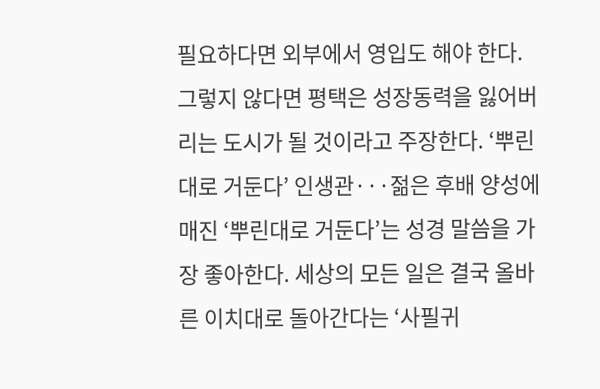필요하다면 외부에서 영입도 해야 한다. 그렇지 않다면 평택은 성장동력을 잃어버리는 도시가 될 것이라고 주장한다. ‘뿌린대로 거둔다’ 인생관···젊은 후배 양성에 매진 ‘뿌린대로 거둔다’는 성경 말씀을 가장 좋아한다. 세상의 모든 일은 결국 올바른 이치대로 돌아간다는 ‘사필귀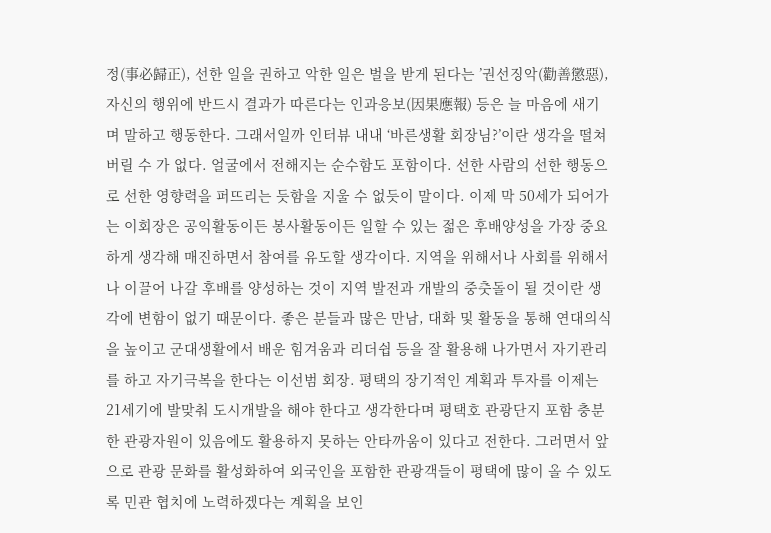정(事必歸正), 선한 일을 권하고 악한 일은 벌을 받게 된다는 ’권선징악(勸善懲惡), 자신의 행위에 반드시 결과가 따른다는 인과응보(因果應報) 등은 늘 마음에 새기며 말하고 행동한다. 그래서일까 인터뷰 내내 ‘바른생활 회장님?’이란 생각을 떨쳐버릴 수 가 없다. 얼굴에서 전해지는 순수함도 포함이다. 선한 사람의 선한 행동으로 선한 영향력을 퍼뜨리는 듯함을 지울 수 없듯이 말이다. 이제 막 50세가 되어가는 이회장은 공익활동이든 봉사활동이든 일할 수 있는 젊은 후배양성을 가장 중요하게 생각해 매진하면서 참여를 유도할 생각이다. 지역을 위해서나 사회를 위해서나 이끌어 나갈 후배를 양성하는 것이 지역 발전과 개발의 중춧돌이 될 것이란 생각에 변함이 없기 때문이다. 좋은 분들과 많은 만남, 대화 및 활동을 통해 연대의식을 높이고 군대생활에서 배운 힘겨움과 리더쉽 등을 잘 활용해 나가면서 자기관리를 하고 자기극복을 한다는 이선범 회장. 평택의 장기적인 계획과 투자를 이제는 21세기에 발맞춰 도시개발을 해야 한다고 생각한다며 평택호 관광단지 포함 충분한 관광자원이 있음에도 활용하지 못하는 안타까움이 있다고 전한다. 그러면서 앞으로 관광 문화를 활성화하여 외국인을 포함한 관광객들이 평택에 많이 올 수 있도록 민관 협치에 노력하겠다는 계획을 보인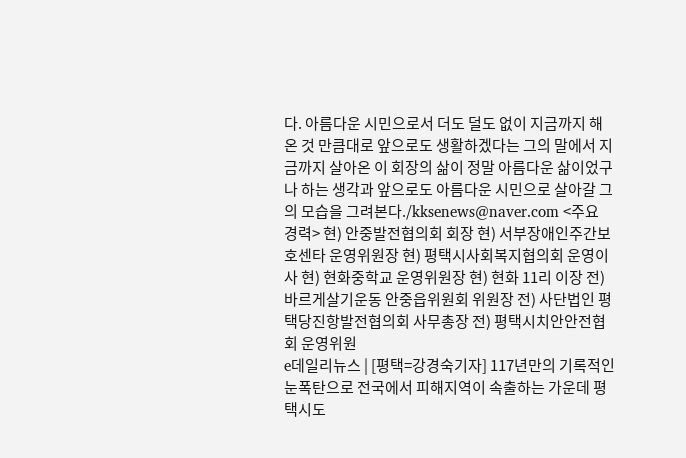다. 아름다운 시민으로서 더도 덜도 없이 지금까지 해온 것 만큼대로 앞으로도 생활하겠다는 그의 말에서 지금까지 살아온 이 회장의 삶이 정말 아름다운 삶이었구나 하는 생각과 앞으로도 아름다운 시민으로 살아갈 그의 모습을 그려본다./kksenews@naver.com <주요 경력> 현) 안중발전협의회 회장 현) 서부장애인주간보호센타 운영위원장 현) 평택시사회복지협의회 운영이사 현) 현화중학교 운영위원장 현) 현화 11리 이장 전) 바르게살기운동 안중읍위원회 위원장 전) 사단법인 평택당진항발전협의회 사무총장 전) 평택시치안안전협회 운영위원
e데일리뉴스 | [평택=강경숙기자] 117년만의 기록적인 눈폭탄으로 전국에서 피해지역이 속출하는 가운데 평택시도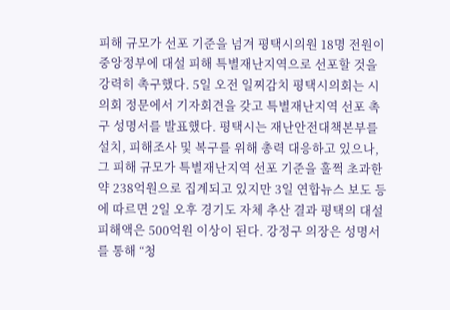피해 규모가 선포 기준을 넘겨 평택시의원 18명 전원이 중앙정부에 대설 피해 특별재난지역으로 선포할 것을 강력히 촉구했다. 5일 오전 일찌감치 평택시의회는 시의회 정문에서 기자회견을 갖고 특별재난지역 선포 촉구 성명서를 발표했다. 평택시는 재난안전대책본부를 설치, 피해조사 및 복구를 위해 총력 대응하고 있으나, 그 피해 규모가 특별재난지역 선포 기준을 훌쩍 초과한 약 238억원으로 집계되고 있지만 3일 연합뉴스 보도 등에 따르면 2일 오후 경기도 자체 추산 결과 평택의 대설 피해액은 500억원 이상이 된다. 강정구 의장은 성명서를 통해 “청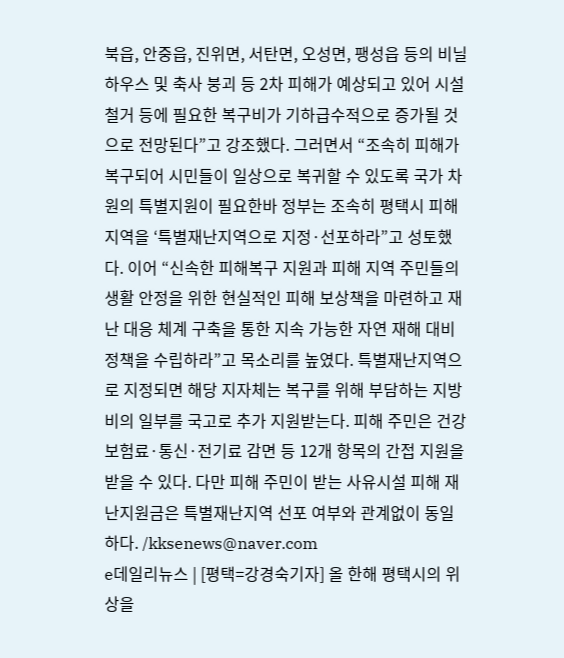북읍, 안중읍, 진위면, 서탄면, 오성면, 팽성읍 등의 비닐하우스 및 축사 붕괴 등 2차 피해가 예상되고 있어 시설 철거 등에 필요한 복구비가 기하급수적으로 증가될 것으로 전망된다”고 강조했다. 그러면서 “조속히 피해가 복구되어 시민들이 일상으로 복귀할 수 있도록 국가 차원의 특별지원이 필요한바 정부는 조속히 평택시 피해지역을 ‘특별재난지역으로 지정·선포하라”고 성토했다. 이어 “신속한 피해복구 지원과 피해 지역 주민들의 생활 안정을 위한 현실적인 피해 보상책을 마련하고 재난 대응 체계 구축을 통한 지속 가능한 자연 재해 대비 정책을 수립하라”고 목소리를 높였다. 특별재난지역으로 지정되면 해당 지자체는 복구를 위해 부담하는 지방비의 일부를 국고로 추가 지원받는다. 피해 주민은 건강 보험료·통신·전기료 감면 등 12개 항목의 간접 지원을 받을 수 있다. 다만 피해 주민이 받는 사유시설 피해 재난지원금은 특별재난지역 선포 여부와 관계없이 동일하다. /kksenews@naver.com
e데일리뉴스 | [평택=강경숙기자] 올 한해 평택시의 위상을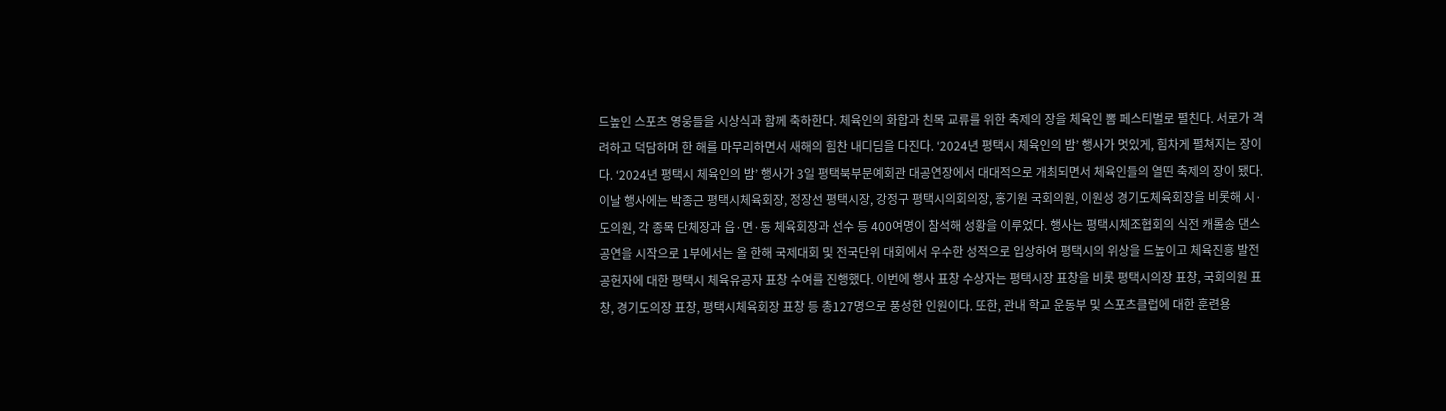드높인 스포츠 영웅들을 시상식과 함께 축하한다. 체육인의 화합과 친목 교류를 위한 축제의 장을 체육인 뽐 페스티벌로 펼친다. 서로가 격려하고 덕담하며 한 해를 마무리하면서 새해의 힘찬 내디딤을 다진다. ‘2024년 평택시 체육인의 밤’ 행사가 멋있게, 힘차게 펼쳐지는 장이다. ‘2024년 평택시 체육인의 밤’ 행사가 3일 평택북부문예회관 대공연장에서 대대적으로 개최되면서 체육인들의 열띤 축제의 장이 됐다. 이날 행사에는 박종근 평택시체육회장, 정장선 평택시장, 강정구 평택시의회의장, 홍기원 국회의원, 이원성 경기도체육회장을 비롯해 시·도의원, 각 종목 단체장과 읍·면·동 체육회장과 선수 등 400여명이 참석해 성황을 이루었다. 행사는 평택시체조협회의 식전 캐롤송 댄스공연을 시작으로 1부에서는 올 한해 국제대회 및 전국단위 대회에서 우수한 성적으로 입상하여 평택시의 위상을 드높이고 체육진흥 발전 공헌자에 대한 평택시 체육유공자 표창 수여를 진행했다. 이번에 행사 표창 수상자는 평택시장 표창을 비롯 평택시의장 표창, 국회의원 표창, 경기도의장 표창, 평택시체육회장 표창 등 총127명으로 풍성한 인원이다. 또한, 관내 학교 운동부 및 스포츠클럽에 대한 훈련용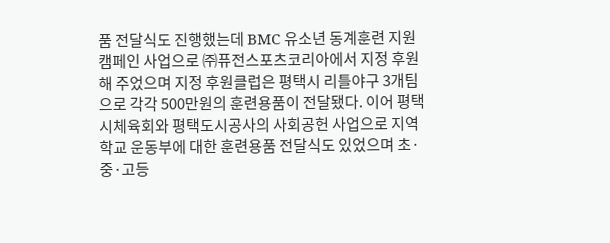품 전달식도 진행했는데 BMC 유소년 동계훈련 지원 캠페인 사업으로 ㈜퓨전스포츠코리아에서 지정 후원해 주었으며 지정 후원클럽은 평택시 리틀야구 3개팀으로 각각 500만원의 훈련용품이 전달됐다. 이어 평택시체육회와 평택도시공사의 사회공헌 사업으로 지역 학교 운동부에 대한 훈련용품 전달식도 있었으며 초·중·고등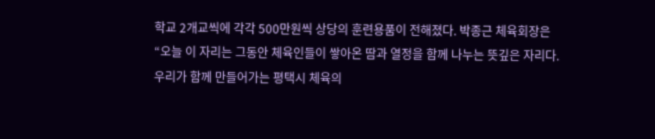학교 2개교씩에 각각 500만원씩 상당의 훈련용품이 전해졌다. 박종근 체육회장은 “오늘 이 자리는 그동안 체육인들이 쌓아온 땀과 열정을 함께 나누는 뜻깊은 자리다. 우리가 함께 만들어가는 평택시 체육의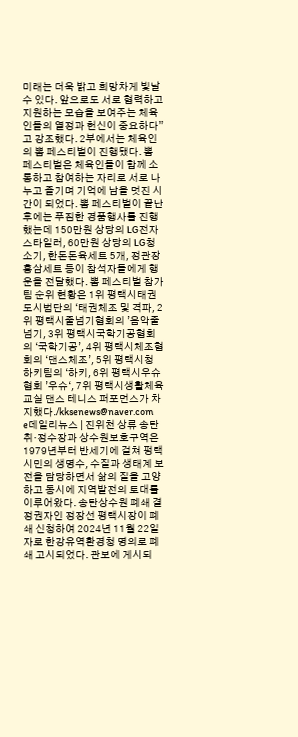미래는 더욱 밝고 희망차게 빛날 수 있다. 앞으로도 서로 협력하고 지원하는 모습을 보여주는 체육인들의 열정과 헌신이 중요하다”고 강조했다. 2부에서는 체육인의 뽐 페스티벌이 진행됐다. 뽐 페스티벌은 체육인들이 함께 소통하고 참여하는 자리로 서로 나누고 즐기며 기억에 남을 멋진 시간이 되었다. 뽐 페스티벌이 끝난 후에는 푸짐한 경품행사를 진행했는데 150만원 상당의 LG전자 스타일러, 60만원 상당의 LG청소기, 한돈돈육세트 5개, 정관장 홍삼세트 등이 참석자들에게 행운을 전달했다. 뽐 페스티벌 참가팀 순위 현황은 1위 평택시태권도시범단의 ‘태권체조 및 격파, 2위 평택시줄넘기협회의 ’음악줄넘기, 3위 평택시국학기공협회의 ‘국학기공’, 4위 평택시체조협회의 ‘댄스체조’, 5위 평택시청 하키팀의 ‘하키, 6위 평택시우슈협회 ’우슈‘, 7위 평택시생활체육교실 댄스 테니스 퍼포먼스가 차지했다./kksenews@naver.com
e데일리뉴스 | 진위천 상류 송탄취⋅정수장과 상수원보호구역은 1979년부터 반세기에 걸쳐 펑택시민의 생명수, 수질과 생태계 보전을 담당하면서 삶의 질을 고양하고 동시에 지역발전의 토대를 이루어왔다. 송탄상수원 폐쇄 결정권자인 정장선 평택시장이 폐쇄 신청하여 2024년 11월 22일자로 한강유역환경청 명의로 폐쇄 고시되었다. 관보에 게시되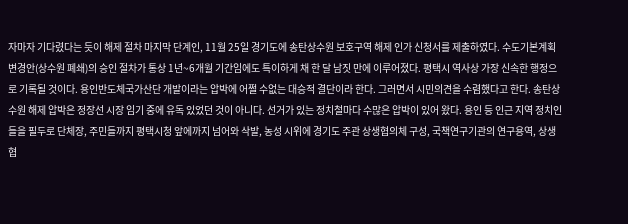자마자 기다렸다는 듯이 해제 절차 마지막 단계인, 11월 25일 경기도에 송탄상수원 보호구역 해제 인가 신청서를 제출하였다. 수도기본계획 변경안(상수원 폐쇄)의 승인 절차가 통상 1년~6개월 기간임에도 특이하게 채 한 달 남짓 만에 이루어졌다. 평택시 역사상 가장 신속한 행정으로 기록될 것이다. 용인반도체국가산단 개발이라는 압박에 어쩔 수없는 대승적 결단이라 한다. 그러면서 시민의견을 수렴했다고 한다. 송탄상수원 해제 압박은 정장선 시장 임기 중에 유독 있었던 것이 아니다. 선거가 있는 정치철마다 수많은 압박이 있어 왔다. 용인 등 인근 지역 정치인들을 필두로 단체장, 주민들까지 평택시청 앞에까지 넘어와 삭발, 농성 시위에 경기도 주관 상생협의체 구성, 국책연구기관의 연구용역, 상생협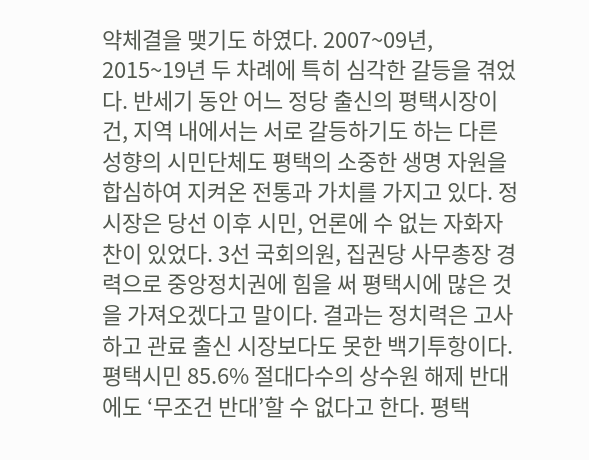약체결을 맺기도 하였다. 2007~09년, 2015~19년 두 차례에 특히 심각한 갈등을 겪었다. 반세기 동안 어느 정당 출신의 평택시장이건, 지역 내에서는 서로 갈등하기도 하는 다른 성향의 시민단체도 평택의 소중한 생명 자원을 합심하여 지켜온 전통과 가치를 가지고 있다. 정시장은 당선 이후 시민, 언론에 수 없는 자화자찬이 있었다. 3선 국회의원, 집권당 사무총장 경력으로 중앙정치권에 힘을 써 평택시에 많은 것을 가져오겠다고 말이다. 결과는 정치력은 고사하고 관료 출신 시장보다도 못한 백기투항이다. 평택시민 85.6% 절대다수의 상수원 해제 반대에도 ‘무조건 반대’할 수 없다고 한다. 평택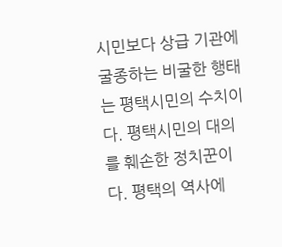시민보다 상급 기관에 굴종하는 비굴한 행태는 평택시민의 수치이다. 평택시민의 대의를 훼손한 정치꾼이다. 평택의 역사에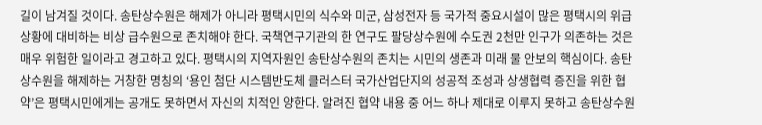길이 남겨질 것이다. 송탄상수원은 해제가 아니라 평택시민의 식수와 미군, 삼성전자 등 국가적 중요시설이 많은 평택시의 위급상황에 대비하는 비상 급수원으로 존치해야 한다. 국책연구기관의 한 연구도 팔당상수원에 수도권 2천만 인구가 의존하는 것은 매우 위험한 일이라고 경고하고 있다. 평택시의 지역자원인 송탄상수원의 존치는 시민의 생존과 미래 물 안보의 핵심이다. 송탄상수원을 해제하는 거창한 명칭의 ‘용인 첨단 시스템반도체 클러스터 국가산업단지의 성공적 조성과 상생협력 증진을 위한 협약’은 평택시민에게는 공개도 못하면서 자신의 치적인 양한다. 알려진 협약 내용 중 어느 하나 제대로 이루지 못하고 송탄상수원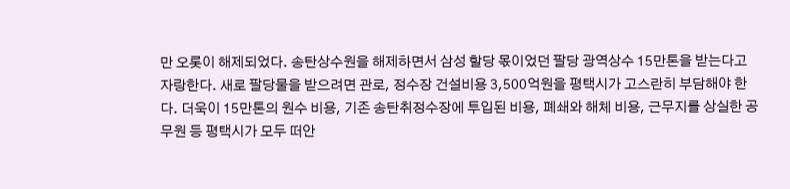만 오롯이 해제되었다. 송탄상수원을 해제하면서 삼성 할당 몫이었던 팔당 광역상수 15만톤을 받는다고 자랑한다. 새로 팔당물을 받으려면 관로, 정수장 건설비용 3,500억원을 평택시가 고스란히 부담해야 한다. 더욱이 15만톤의 원수 비용, 기존 송탄취정수장에 투입된 비용, 폐쇄와 해체 비용, 근무지를 상실한 공무원 등 평택시가 모두 떠안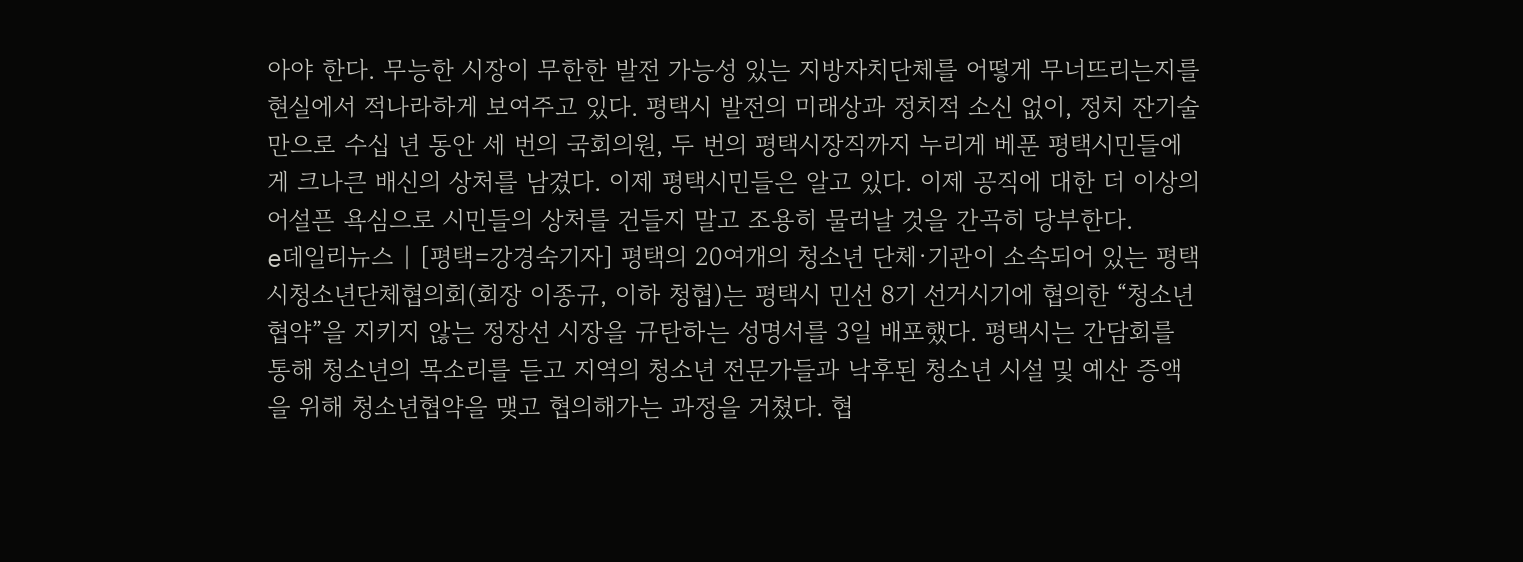아야 한다. 무능한 시장이 무한한 발전 가능성 있는 지방자치단체를 어떻게 무너뜨리는지를 현실에서 적나라하게 보여주고 있다. 평택시 발전의 미래상과 정치적 소신 없이, 정치 잔기술만으로 수십 년 동안 세 번의 국회의원, 두 번의 평택시장직까지 누리게 베푼 평택시민들에게 크나큰 배신의 상처를 남겼다. 이제 평택시민들은 알고 있다. 이제 공직에 대한 더 이상의 어설픈 욕심으로 시민들의 상처를 건들지 말고 조용히 물러날 것을 간곡히 당부한다.
e데일리뉴스 | [평택=강경숙기자] 평택의 20여개의 청소년 단체·기관이 소속되어 있는 평택시청소년단체협의회(회장 이종규, 이하 청협)는 평택시 민선 8기 선거시기에 협의한 “청소년협약”을 지키지 않는 정장선 시장을 규탄하는 성명서를 3일 배포했다. 평택시는 간담회를 통해 청소년의 목소리를 듣고 지역의 청소년 전문가들과 낙후된 청소년 시설 및 예산 증액을 위해 청소년협약을 맺고 협의해가는 과정을 거쳤다. 협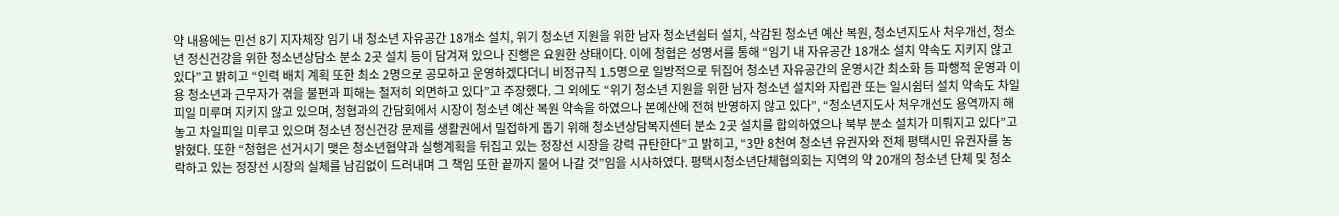약 내용에는 민선 8기 지자체장 임기 내 청소년 자유공간 18개소 설치, 위기 청소년 지원을 위한 남자 청소년쉼터 설치, 삭감된 청소년 예산 복원, 청소년지도사 처우개선, 청소년 정신건강을 위한 청소년상담소 분소 2곳 설치 등이 담겨져 있으나 진행은 요원한 상태이다. 이에 청협은 성명서를 통해 “임기 내 자유공간 18개소 설치 약속도 지키지 않고 있다”고 밝히고 “인력 배치 계획 또한 최소 2명으로 공모하고 운영하겠다더니 비정규직 1.5명으로 일방적으로 뒤집어 청소년 자유공간의 운영시간 최소화 등 파행적 운영과 이용 청소년과 근무자가 겪을 불편과 피해는 철저히 외면하고 있다”고 주장했다. 그 외에도 “위기 청소년 지원을 위한 남자 청소년 설치와 자립관 또는 일시쉼터 설치 약속도 차일피일 미루며 지키지 않고 있으며, 청협과의 간담회에서 시장이 청소년 예산 복원 약속을 하였으나 본예산에 전혀 반영하지 않고 있다”, “청소년지도사 처우개선도 용역까지 해놓고 차일피일 미루고 있으며 청소년 정신건강 문제를 생활권에서 밀접하게 돕기 위해 청소년상담복지센터 분소 2곳 설치를 합의하였으나 북부 분소 설치가 미뤄지고 있다”고 밝혔다. 또한 “청협은 선거시기 맺은 청소년협약과 실행계획을 뒤집고 있는 정장선 시장을 강력 규탄한다”고 밝히고, “3만 8천여 청소년 유권자와 전체 평택시민 유권자를 농락하고 있는 정장선 시장의 실체를 남김없이 드러내며 그 책임 또한 끝까지 물어 나갈 것”임을 시사하였다. 평택시청소년단체협의회는 지역의 약 20개의 청소년 단체 및 청소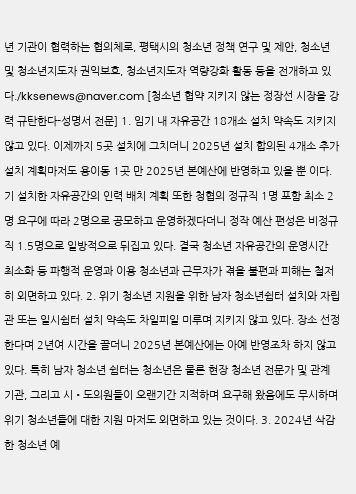년 기관이 협력하는 협의체로, 평택시의 청소년 정책 연구 및 제안, 청소년 및 청소년지도자 권익보호, 청소년지도자 역량강화 활동 등을 전개하고 있다./kksenews@naver.com [청소년 협약 지키지 않는 정장선 시장을 강력 규탄한다-성명서 전문] 1. 임기 내 자유공간 18개소 설치 약속도 지키지 않고 있다. 이제까지 5곳 설치에 그치더니 2025년 설치 합의된 4개소 추가 설치 계획마저도 용이동 1곳 만 2025년 본예산에 반영하고 있을 뿐 이다. 기 설치한 자유공간의 인력 배치 계획 또한 청협의 정규직 1명 포함 최소 2명 요구에 따라 2명으로 공모하고 운영하겠다더니 정작 예산 편성은 비정규직 1.5명으로 일방적으로 뒤집고 있다. 결국 청소년 자유공간의 운영시간 최소화 등 파행적 운영과 이용 청소년과 근무자가 겪을 불편과 피해는 철저히 외면하고 있다. 2. 위기 청소년 지원을 위한 남자 청소년쉼터 설치와 자립관 또는 일시쉼터 설치 약속도 차일피일 미루며 지키지 않고 있다. 장소 선정한다며 2년여 시간을 끌더니 2025년 본예산에는 아예 반영조차 하지 않고 있다. 특히 남자 청소년 쉼터는 청소년은 물론 현장 청소년 전문가 및 관계 기관, 그리고 시•도의원들이 오랜기간 지적하며 요구해 왔음에도 무시하며 위기 청소년들에 대한 지원 마저도 외면하고 있는 것이다. 3. 2024년 삭감한 청소년 예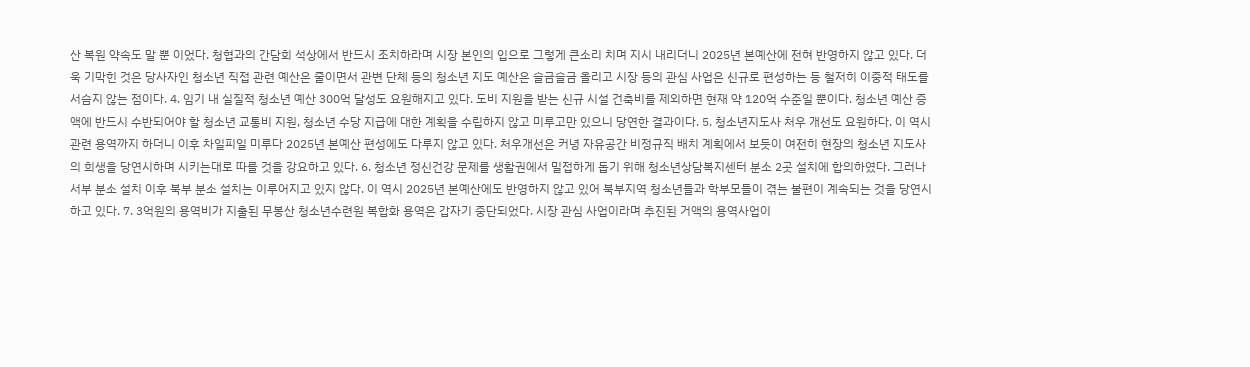산 복원 약속도 말 뿐 이었다. 청협과의 간담회 석상에서 반드시 조치하라며 시장 본인의 입으로 그렇게 큰소리 치며 지시 내리더니 2025년 본예산에 전혀 반영하지 않고 있다. 더욱 기막힌 것은 당사자인 청소년 직접 관련 예산은 줄이면서 관변 단체 등의 청소년 지도 예산은 슬금슬금 올리고 시장 등의 관심 사업은 신규로 편성하는 등 철저히 이중적 태도를 서슴지 않는 점이다. 4. 임기 내 실질적 청소년 예산 300억 달성도 요원해지고 있다. 도비 지원을 받는 신규 시설 건축비를 제외하면 현재 약 120억 수준일 뿐이다. 청소년 예산 증액에 반드시 수반되어야 할 청소년 교통비 지원, 청소년 수당 지급에 대한 계획을 수립하지 않고 미루고만 있으니 당연한 결과이다. 5. 청소년지도사 처우 개선도 요원하다. 이 역시 관련 용역까지 하더니 이후 차일피일 미루다 2025년 본예산 편성에도 다루지 않고 있다. 처우개선은 커녕 자유공간 비정규직 배치 계획에서 보듯이 여전히 현장의 청소년 지도사의 희생을 당연시하며 시키는대로 따를 것을 강요하고 있다. 6. 청소년 정신건강 문제를 생활권에서 밀접하게 돕기 위해 청소년상담복지센터 분소 2곳 설치에 합의하였다. 그러나 서부 분소 설치 이후 북부 분소 설치는 이루어지고 있지 않다. 이 역시 2025년 본예산에도 반영하지 않고 있어 북부지역 청소년들과 학부모들이 겪는 불편이 계속되는 것을 당연시하고 있다. 7. 3억원의 용역비가 지출된 무봉산 청소년수련원 복합화 용역은 갑자기 중단되었다. 시장 관심 사업이라며 추진된 거액의 용역사업이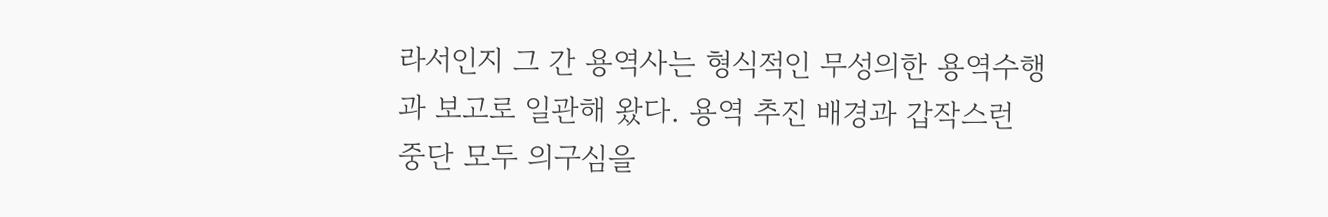라서인지 그 간 용역사는 형식적인 무성의한 용역수행과 보고로 일관해 왔다. 용역 추진 배경과 갑작스런 중단 모두 의구심을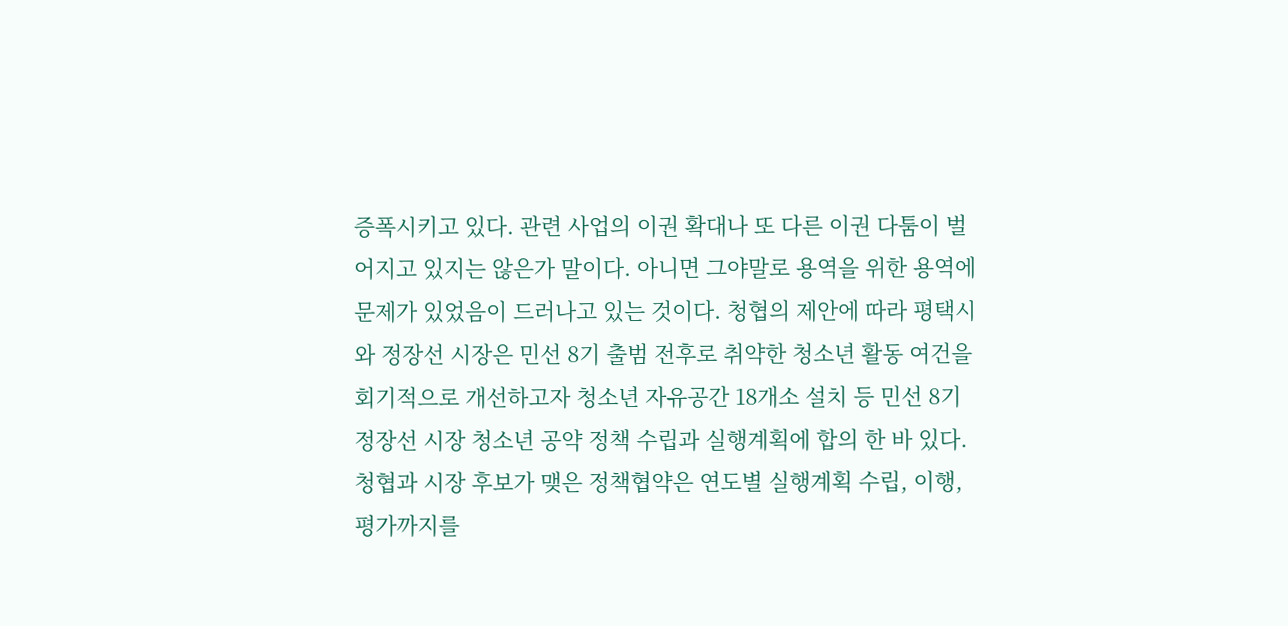증폭시키고 있다. 관련 사업의 이권 확대나 또 다른 이권 다툼이 벌어지고 있지는 않은가 말이다. 아니면 그야말로 용역을 위한 용역에 문제가 있었음이 드러나고 있는 것이다. 청협의 제안에 따라 평택시와 정장선 시장은 민선 8기 출범 전후로 취약한 청소년 활동 여건을 회기적으로 개선하고자 청소년 자유공간 18개소 설치 등 민선 8기 정장선 시장 청소년 공약 정책 수립과 실행계획에 합의 한 바 있다. 청협과 시장 후보가 맺은 정책협약은 연도별 실행계획 수립, 이행, 평가까지를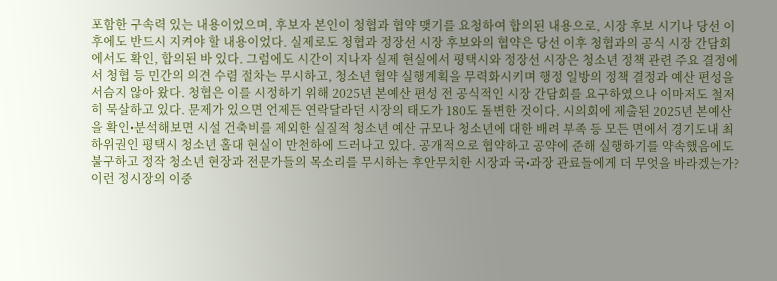포함한 구속력 있는 내용이었으며, 후보자 본인이 청협과 협약 맺기를 요청하여 합의된 내용으로, 시장 후보 시기나 당선 이후에도 반드시 지켜야 할 내용이었다. 실제로도 청협과 정장선 시장 후보와의 협약은 당선 이후 청협과의 공식 시장 간담회에서도 확인, 합의된 바 있다. 그럼에도 시간이 지나자 실제 현실에서 평택시와 정장선 시장은 청소년 정책 관련 주요 결정에서 청협 등 민간의 의견 수렴 절차는 무시하고, 청소년 협약 실행계획을 무력화시키며 행정 일방의 정책 결정과 예산 편성을 서슴지 않아 왔다. 청협은 이를 시정하기 위해 2025년 본예산 편성 전 공식적인 시장 간담회를 요구하였으나 이마저도 철저히 묵살하고 있다. 문제가 있으면 언제든 연락달라던 시장의 태도가 180도 돌변한 것이다. 시의회에 제출된 2025년 본예산을 확인•분석해보면 시설 건축비를 제외한 실질적 청소년 예산 규모나 청소년에 대한 배려 부족 등 모든 면에서 경기도내 최 하위권인 평택시 청소년 홀대 현실이 만천하에 드러나고 있다. 공개적으로 협약하고 공약에 준해 실행하기를 약속했음에도 불구하고 정작 청소년 현장과 전문가들의 목소리를 무시하는 후안무치한 시장과 국•과장 관료들에게 더 무엇을 바라겠는가? 이런 정시장의 이중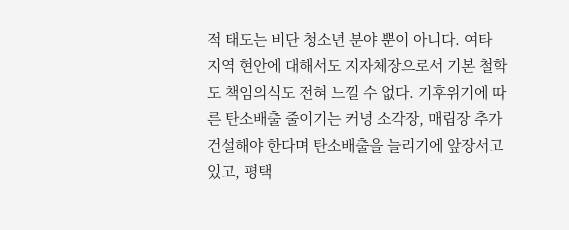적 태도는 비단 청소년 분야 뿐이 아니다. 여타 지역 현안에 대해서도 지자체장으로서 기본 철학도 책임의식도 전혀 느낄 수 없다. 기후위기에 따른 탄소배출 줄이기는 커녕 소각장, 매립장 추가 건설해야 한다며 탄소배출을 늘리기에 앞장서고 있고, 평택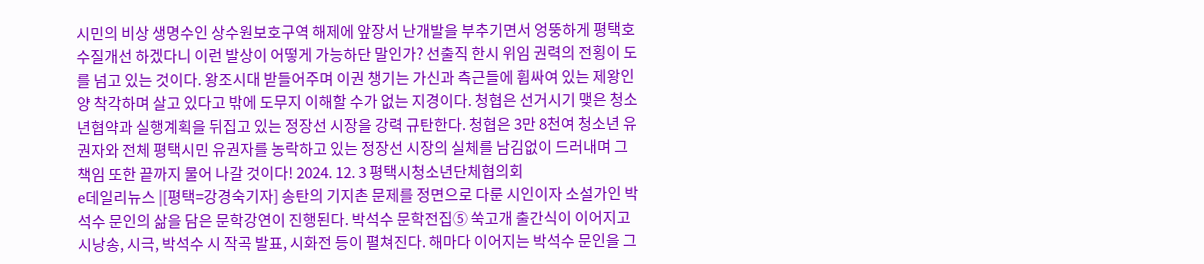시민의 비상 생명수인 상수원보호구역 해제에 앞장서 난개발을 부추기면서 엉뚱하게 평택호 수질개선 하겠다니 이런 발상이 어떻게 가능하단 말인가? 선출직 한시 위임 권력의 전횡이 도를 넘고 있는 것이다. 왕조시대 받들어주며 이권 챙기는 가신과 측근들에 휩싸여 있는 제왕인 양 착각하며 살고 있다고 밖에 도무지 이해할 수가 없는 지경이다. 청협은 선거시기 맺은 청소년협약과 실행계획을 뒤집고 있는 정장선 시장을 강력 규탄한다. 청협은 3만 8천여 청소년 유권자와 전체 평택시민 유권자를 농락하고 있는 정장선 시장의 실체를 남김없이 드러내며 그 책임 또한 끝까지 물어 나갈 것이다! 2024. 12. 3 평택시청소년단체협의회
e데일리뉴스 |[평택=강경숙기자] 송탄의 기지촌 문제를 정면으로 다룬 시인이자 소설가인 박석수 문인의 삶을 담은 문학강연이 진행된다. 박석수 문학전집⑤ 쑥고개 출간식이 이어지고 시낭송, 시극, 박석수 시 작곡 발표, 시화전 등이 펼쳐진다. 해마다 이어지는 박석수 문인을 그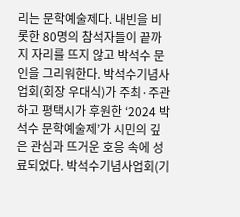리는 문학예술제다. 내빈을 비롯한 80명의 참석자들이 끝까지 자리를 뜨지 않고 박석수 문인을 그리워한다. 박석수기념사업회(회장 우대식)가 주최·주관하고 평택시가 후원한 ‘2024 박석수 문학예술제’가 시민의 깊은 관심과 뜨거운 호응 속에 성료되었다. 박석수기념사업회(기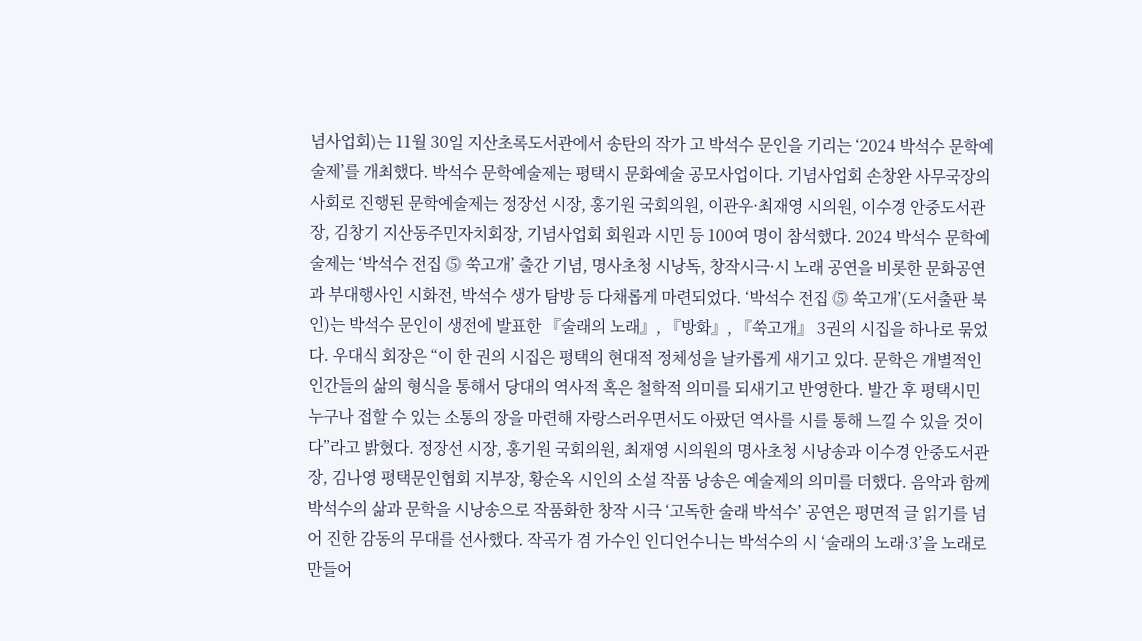념사업회)는 11월 30일 지산초록도서관에서 송탄의 작가 고 박석수 문인을 기리는 ‘2024 박석수 문학예술제’를 개최했다. 박석수 문학예술제는 평택시 문화예술 공모사업이다. 기념사업회 손창완 사무국장의 사회로 진행된 문학예술제는 정장선 시장, 홍기원 국회의원, 이관우·최재영 시의원, 이수경 안중도서관장, 김창기 지산동주민자치회장, 기념사업회 회원과 시민 등 100여 명이 참석했다. 2024 박석수 문학예술제는 ‘박석수 전집 ⓹ 쑥고개’ 출간 기념, 명사초청 시낭독, 창작시극·시 노래 공연을 비롯한 문화공연과 부대행사인 시화전, 박석수 생가 탐방 등 다채롭게 마련되었다. ‘박석수 전집 ⓹ 쑥고개’(도서출판 북인)는 박석수 문인이 생전에 발표한 『술래의 노래』, 『방화』, 『쑥고개』 3권의 시집을 하나로 묶었다. 우대식 회장은 “이 한 권의 시집은 평택의 현대적 정체성을 날카롭게 새기고 있다. 문학은 개별적인 인간들의 삶의 형식을 통해서 당대의 역사적 혹은 철학적 의미를 되새기고 반영한다. 발간 후 평택시민 누구나 접할 수 있는 소통의 장을 마련해 자랑스러우면서도 아팠던 역사를 시를 통해 느낄 수 있을 것이다”라고 밝혔다. 정장선 시장, 홍기원 국회의원, 최재영 시의원의 명사초청 시낭송과 이수경 안중도서관장, 김나영 평택문인협회 지부장, 황순옥 시인의 소설 작품 낭송은 예술제의 의미를 더했다. 음악과 함께 박석수의 삶과 문학을 시낭송으로 작품화한 창작 시극 ‘고독한 술래 박석수’ 공연은 평면적 글 읽기를 넘어 진한 감동의 무대를 선사했다. 작곡가 겸 가수인 인디언수니는 박석수의 시 ‘술래의 노래·3’을 노래로 만들어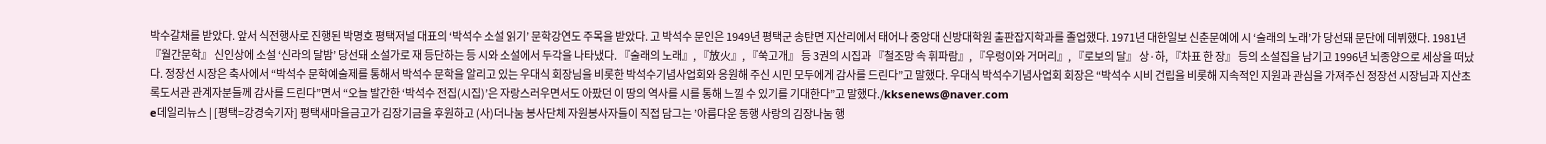박수갈채를 받았다. 앞서 식전행사로 진행된 박명호 평택저널 대표의 ‘박석수 소설 읽기’ 문학강연도 주목을 받았다. 고 박석수 문인은 1949년 평택군 송탄면 지산리에서 태어나 중앙대 신방대학원 출판잡지학과를 졸업했다. 1971년 대한일보 신춘문예에 시 ‘술래의 노래’가 당선돼 문단에 데뷔했다. 1981년 『월간문학』 신인상에 소설 ‘신라의 달밤’ 당선돼 소설가로 재 등단하는 등 시와 소설에서 두각을 나타냈다. 『술래의 노래』, 『放火』, 『쑥고개』 등 3권의 시집과 『철조망 속 휘파람』, 『우렁이와 거머리』, 『로보의 달』 상·하, 『차표 한 장』 등의 소설집을 남기고 1996년 뇌종양으로 세상을 떠났다. 정장선 시장은 축사에서 “박석수 문학예술제를 통해서 박석수 문학을 알리고 있는 우대식 회장님을 비롯한 박석수기념사업회와 응원해 주신 시민 모두에게 감사를 드린다”고 말했다. 우대식 박석수기념사업회 회장은 “박석수 시비 건립을 비롯해 지속적인 지원과 관심을 가져주신 정장선 시장님과 지산초록도서관 관계자분들께 감사를 드린다”면서 “오늘 발간한 ‘박석수 전집(시집)’은 자랑스러우면서도 아팠던 이 땅의 역사를 시를 통해 느낄 수 있기를 기대한다”고 말했다./kksenews@naver.com
e데일리뉴스 | [평택=강경숙기자] 평택새마을금고가 김장기금을 후원하고 (사)더나눔 봉사단체 자원봉사자들이 직접 담그는 ’아름다운 동행 사랑의 김장나눔 행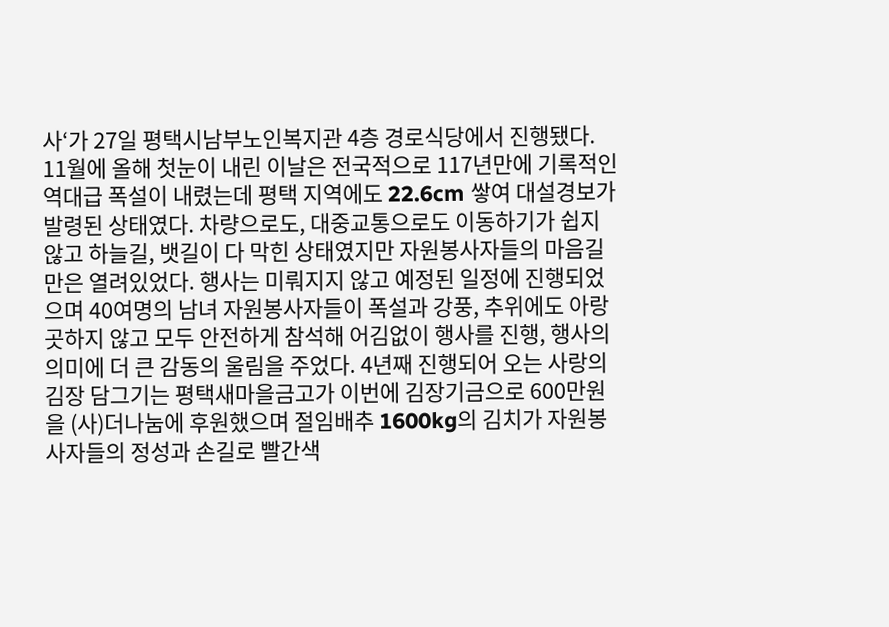사‘가 27일 평택시남부노인복지관 4층 경로식당에서 진행됐다. 11월에 올해 첫눈이 내린 이날은 전국적으로 117년만에 기록적인 역대급 폭설이 내렸는데 평택 지역에도 22.6cm 쌓여 대설경보가 발령된 상태였다. 차량으로도, 대중교통으로도 이동하기가 쉽지 않고 하늘길, 뱃길이 다 막힌 상태였지만 자원봉사자들의 마음길만은 열려있었다. 행사는 미뤄지지 않고 예정된 일정에 진행되었으며 40여명의 남녀 자원봉사자들이 폭설과 강풍, 추위에도 아랑곳하지 않고 모두 안전하게 참석해 어김없이 행사를 진행, 행사의 의미에 더 큰 감동의 울림을 주었다. 4년째 진행되어 오는 사랑의 김장 담그기는 평택새마을금고가 이번에 김장기금으로 600만원을 (사)더나눔에 후원했으며 절임배추 1600kg의 김치가 자원봉사자들의 정성과 손길로 빨간색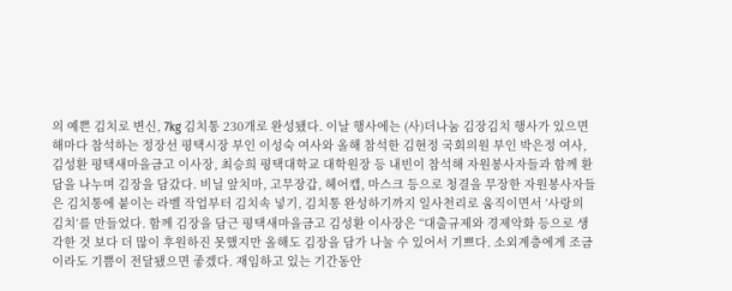의 예쁜 김치로 변신, 7kg 김치통 230개로 완성됐다. 이날 행사에는 (사)더나눔 김장김치 행사가 있으면 해마다 참석하는 정장선 평택시장 부인 이성숙 여사와 올해 참석한 김현정 국회의원 부인 박은정 여사, 김성환 평택새마을금고 이사장, 최승희 평택대학교 대학원장 등 내빈이 참석해 자원봉사자들과 함께 환담을 나누며 김장을 담갔다. 비닐 앞치마, 고무장갑, 헤어캡, 마스크 등으로 청결을 무장한 자원봉사자들은 김치통에 붙이는 라벨 작업부터 김치속 넣기, 김치통 완성하기까지 일사천리로 움직이면서 ’사랑의 김치‘를 만들었다. 함께 김장을 담근 평택새마을금고 김성환 이사장은 “대출규제와 경제악화 등으로 생각한 것 보다 더 많이 후원하진 못했지만 올해도 김장을 담가 나눌 수 있어서 기쁘다. 소외계층에게 조금이라도 기쁨이 전달됐으면 좋겠다. 재임하고 있는 기간동안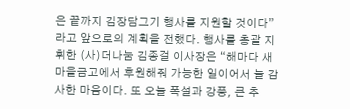은 끝까지 김장담그기 행사를 지원할 것이다”라고 앞으로의 계획을 전했다. 행사를 총괄 지휘한 (사)더나눔 김종걸 이사장은 “해마다 새마을금고에서 후원해줘 가능한 일이어서 늘 감사한 마음이다. 또 오늘 폭설과 강풍, 큰 추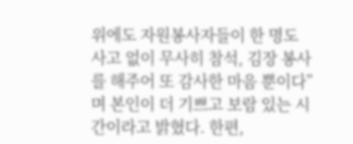위에도 자원봉사자들이 한 명도 사고 없이 무사히 참석, 김장 봉사를 해주어 또 감사한 마음 뿐이다”며 본인이 더 기쁘고 보람 있는 시간이라고 밝혔다. 한편,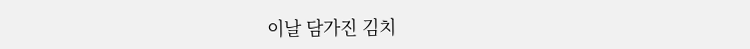이날 담가진 김치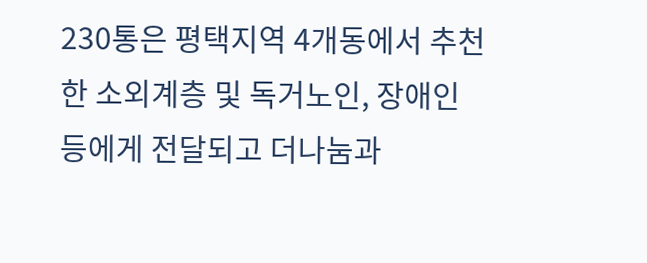230통은 평택지역 4개동에서 추천한 소외계층 및 독거노인, 장애인 등에게 전달되고 더나눔과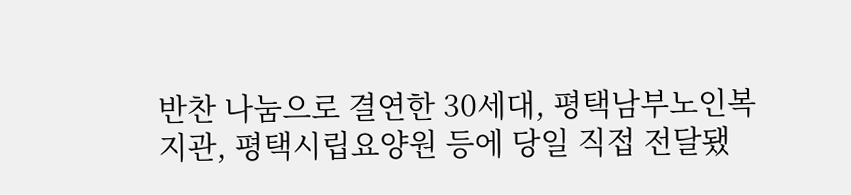반찬 나눔으로 결연한 30세대, 평택남부노인복지관, 평택시립요양원 등에 당일 직접 전달됐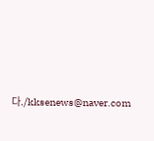다./kksenews@naver.com